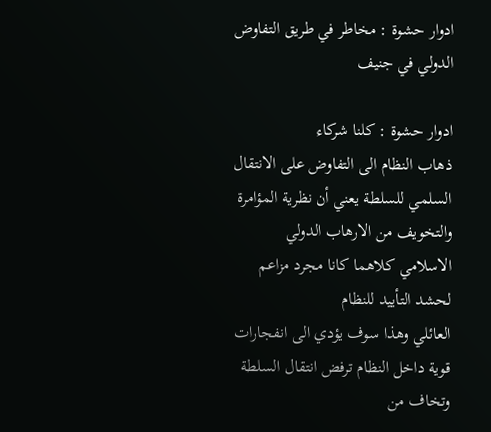ادوار حشوة : مخاطر في طريق التفاوض الدولي في جنيف

ادوار حشوة : كلنا شركاء
ذهاب النظام الى التفاوض على الانتقال السلمي للسلطة يعني أن نظرية المؤامرة والتخويف من الارهاب الدولي الاسلامي كلاهما كانا مجرد مزاعم لحشد التأييد للنظام
العائلي وهذا سوف يؤدي الى انفجارات قوية داخل النظام ترفض انتقال السلطة وتخاف من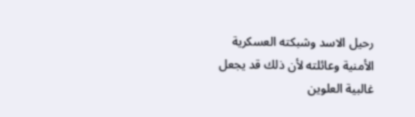رحيل الاسد وشبكته العسكرية الأمنية وعائلته لأن ذلك قد يجعل غالبية العلوين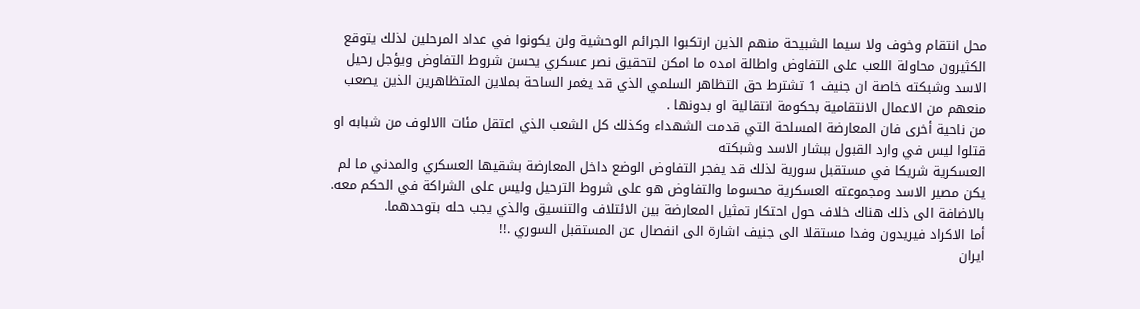محل انتقام وخوف ولا سيما الشبيحة منهم الذين ارتكبوا الجرائم الوحشية ولن يكونوا في عداد المرحلين لذلك يتوقع الكثيرون محاولة اللعب على التفاوض واطالة امده ما امكن لتحقيق نصر عسكري يحسن شروط التفاوض ويؤجل رحيل الاسد وشبكته خاصة ان جنيف 1 تشترط حق التظاهر السلمي الذي قد يغمر الساحة بملاين المتظاهرين الذين يصعب منعهم من الاعمال الانتقامية بحكومة انتقالية او بدونها .
من ناحية أخرى فان المعارضة المسلحة التي قدمت الشهداء وكذلك كل الشعب الذي اعتقل مئات االالوف من شبابه او قتلوا ليس في وارد القبول ببشار الاسد وشبكته
العسكرية شريكا في مستقبل سورية لذلك قد يفجر التفاوض الوضع داخل المعارضة بشقيها العسكري والمدني ما لم يكن مصير الاسد ومجموعته العسكرية محسوما والتفاوض هو على شروط الترحيل وليس على الشراكة في الحكم معه.
بالاضافة الى ذلك هناك خلاف حول احتكار تمثيل المعارضة بين الائتلاف والتنسيق والذي يجب حله بتوحدهما.
أما الاكراد فيريدون وفدا مستقلا الى جنيف اشارة الى انفصال عن المستقبل السوري .!!
ايران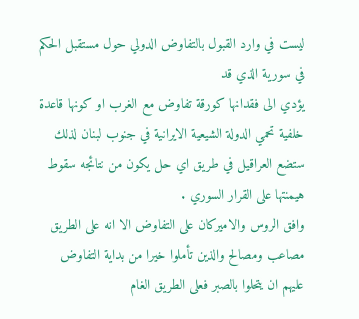ليست في وارد القبول بالتفاوض الدولي حول مستقبل الحكم في سورية الذي قد
يؤدي الى فقدانها كورقة تفاوض مع الغرب او كونها قاعدة خلفية تحمي الدولة الشيعية الايرانية في جنوب لبنان لذلك ستضع العراقيل في طريق اي حل يكون من نتائجه سقوط هيمنتها على القرار السوري .
وافق الروس والاميركان على التفاوض الا انه على الطريق مصاعب ومصالح والذين تأملوا خيرا من بداية التفاوض عليهم ان يتحلوا بالصبر فعلى الطريق الغام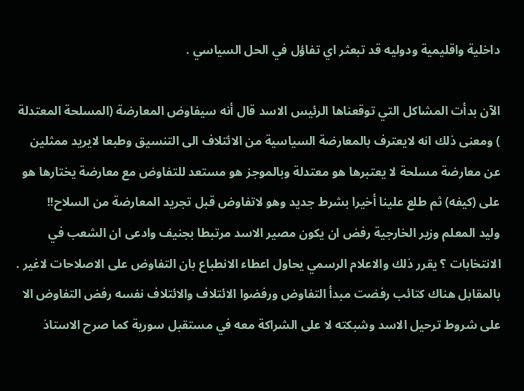داخلية واقليمية ودوليه قد تبعثر اي تفاؤل في الحل السياسي .

الآن بدأت المشاكل التي توقعناها الرئيس الاسد قال أنه سيفاوض المعارضة (المسلحة المعتدلة ) ومعنى ذلك انه لايعترف بالمعارضة السياسية من الائتلاف الى التنسيق وطبعا لايريد ممثلين عن معارضة مسلحة لا يعتبرها هو معتدلة وبالموجز هو مستعد للتفاوض مع معارضة يختارها هو على (كيفه) ثم طلع علينا أخيرا بشرط جديد وهو لاتفاوض قبل تجريد المعارضة من السلاح!!
وليد المعلم وزير الخارجية رفض ان يكون مصير الاسد مرتبطا بجنيف وادعى ان الشعب في الانتخابات ؟ يقرر ذلك والاعلام الرسمي يحاول اعطاء الانطباع بان التفاوض على الاصلاحات لاغير .
بالمقابل هناك كتائب رفضت مبدأ التفاوض ورفضوا الائتلاف والائتلاف نفسه رفض التفاوض الا على شروط ترحيل الاسد وشبكته لا على الشراكة معه في مستقبل سورية كما صرح الاستاذ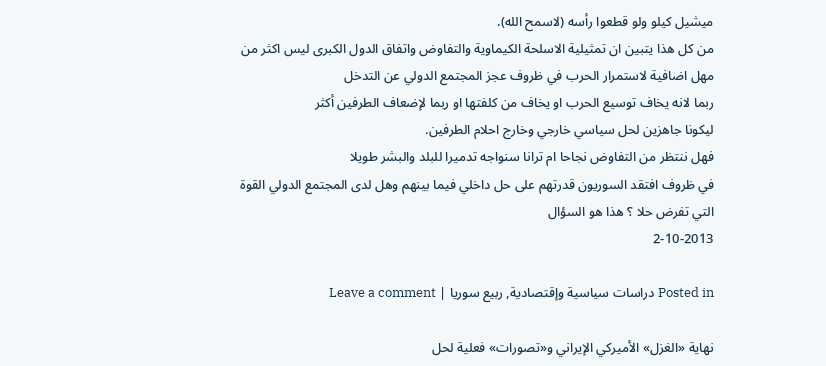ميشيل كيلو ولو قطعوا رأسه (لاسمح الله).
من كل هذا يتبين ان تمثيلية الاسلحة الكيماوية والتفاوض واتفاق الدول الكبرى ليس اكثر من مهل اضافية لاستمرار الحرب في ظروف عجز المجتمع الدولي عن التدخل
ربما لانه يخاف توسيع الحرب او يخاف من كلفتها او ربما لإضعاف الطرفين أكثر
ليكونا جاهزين لحل سياسي خارجي وخارج احلام الطرفين.
فهل ننتظر من التفاوض نجاحا ام ترانا سنواجه تدميرا للبلد والبشر طويلا
في ظروف افتقد السوريون قدرتهم على حل داخلي فيما بينهم وهل لدى المجتمع الدولي القوة التي تفرض حلا ؟ هذا هو السؤال
2-10-2013

Posted in دراسات سياسية وإقتصادية, ربيع سوريا | Leave a comment

نهاية «الغزل» الأميركي الإيراني و«تصورات» فعلية لحل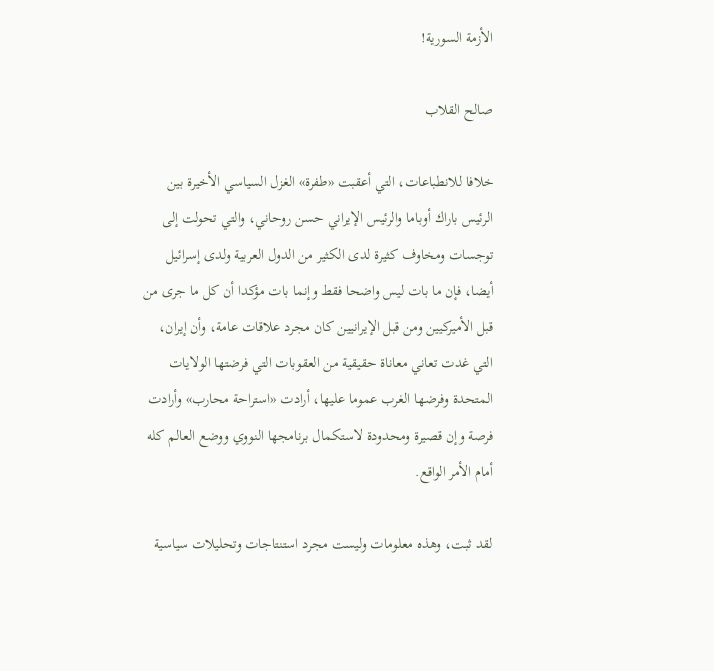الأزمة السورية!

صالح القلاب

خلافا للانطباعات، التي أعقبت «طفرة» الغزل السياسي الأخيرة بين الرئيس باراك أوباما والرئيس الإيراني حسن روحاني، والتي تحولت إلى توجسات ومخاوف كثيرة لدى الكثير من الدول العربية ولدى إسرائيل أيضا، فإن ما بات ليس واضحا فقط وإنما بات مؤكدا أن كل ما جرى من قبل الأميركيين ومن قبل الإيرانيين كان مجرد علاقات عامة، وأن إيران، التي غدت تعاني معاناة حقيقية من العقوبات التي فرضتها الولايات المتحدة وفرضها الغرب عموما عليها، أرادت «استراحة محارب» وأرادت فرصة وإن قصيرة ومحدودة لاستكمال برنامجها النووي ووضع العالم كله أمام الأمر الواقع.

لقد ثبت، وهذه معلومات وليست مجرد استنتاجات وتحليلات سياسية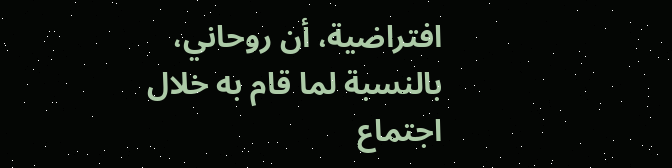افتراضية، أن روحاني، بالنسبة لما قام به خلال اجتماع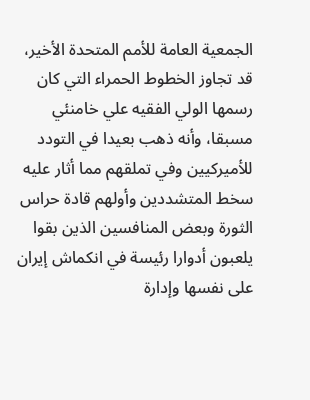الجمعية العامة للأمم المتحدة الأخير، قد تجاوز الخطوط الحمراء التي كان رسمها الولي الفقيه علي خامنئي مسبقا، وأنه ذهب بعيدا في التودد للأميركيين وفي تملقهم مما أثار عليه سخط المتشددين وأولهم قادة حراس الثورة وبعض المنافسين الذين بقوا يلعبون أدوارا رئيسة في انكماش إيران على نفسها وإدارة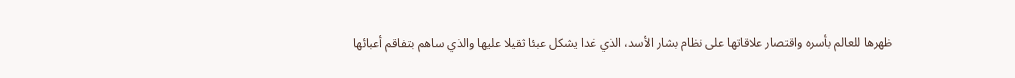ظهرها للعالم بأسره واقتصار علاقاتها على نظام بشار الأسد، الذي غدا يشكل عبئا ثقيلا عليها والذي ساهم بتفاقم أعبائها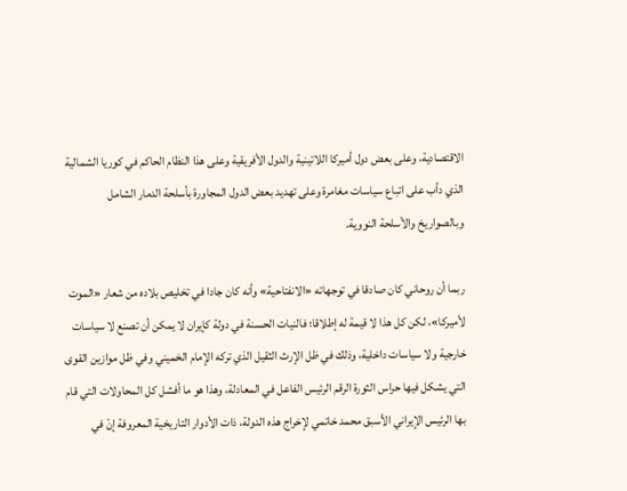الاقتصادية، وعلى بعض دول أميركا اللاتينية والدول الأفريقية وعلى هذا النظام الحاكم في كوريا الشمالية الذي دأب على اتباع سياسات مغامرة وعلى تهديد بعض الدول المجاورة بأسلحة الدمار الشامل وبالصواريخ والأسلحة النووية.

ربما أن روحاني كان صادقا في توجهاته «الانفتاحية» وأنه كان جادا في تخليص بلاده من شعار «الموت لأميركا»، لكن كل هذا لا قيمة له إطلاقا؛ فالنيات الحسنة في دولة كإيران لا يمكن أن تصنع لا سياسات خارجية ولا سياسات داخلية، وذلك في ظل الإرث الثقيل الذي تركه الإمام الخميني وفي ظل موازين القوى التي يشكل فيها حراس الثورة الرقم الرئيس الفاعل في المعادلة، وهذا هو ما أفشل كل المحاولات التي قام بها الرئيس الإيراني الأسبق محمد خاتمي لإخراج هذه الدولة، ذات الأدوار التاريخية المعروفة إنْ في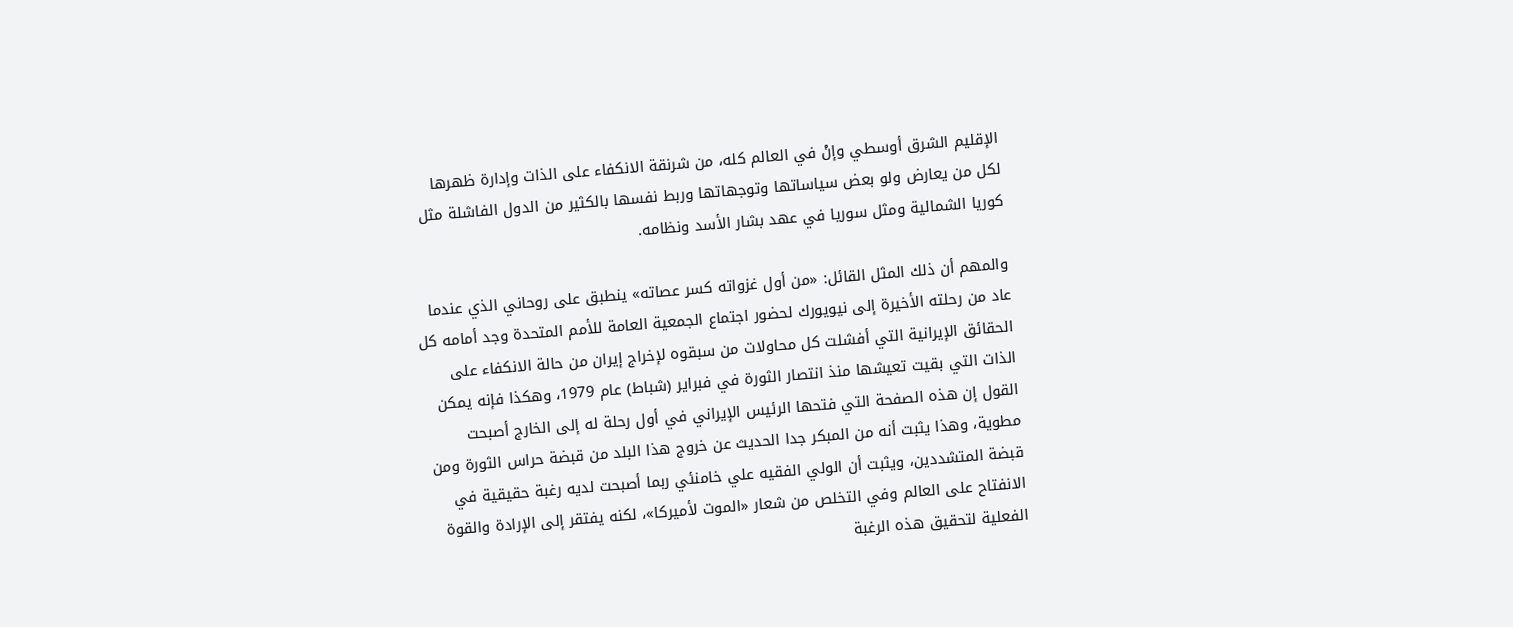الإقليم الشرق أوسطي وإنْ في العالم كله، من شرنقة الانكفاء على الذات وإدارة ظهرها لكل من يعارض ولو بعض سياساتها وتوجهاتها وربط نفسها بالكثير من الدول الفاشلة مثل كوريا الشمالية ومثل سوريا في عهد بشار الأسد ونظامه.

والمهم أن ذلك المثل القائل: «من أول غزواته كسر عصاته» ينطبق على روحاني الذي عندما عاد من رحلته الأخيرة إلى نيويورك لحضور اجتماع الجمعية العامة للأمم المتحدة وجد أمامه كل الحقائق الإيرانية التي أفشلت كل محاولات من سبقوه لإخراج إيران من حالة الانكفاء على الذات التي بقيت تعيشها منذ انتصار الثورة في فبراير (شباط) عام 1979، وهكذا فإنه يمكن القول إن هذه الصفحة التي فتحها الرئيس الإيراني في أول رحلة له إلى الخارج أصبحت مطوية، وهذا يثبت أنه من المبكر جدا الحديث عن خروج هذا البلد من قبضة حراس الثورة ومن قبضة المتشددين، ويثبت أن الولي الفقيه علي خامنئي ربما أصبحت لديه رغبة حقيقية في الانفتاح على العالم وفي التخلص من شعار «الموت لأميركا»، لكنه يفتقر إلى الإرادة والقوة الفعلية لتحقيق هذه الرغبة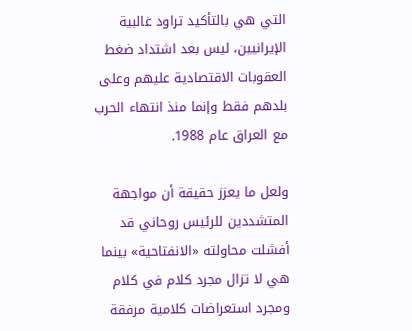التي هي بالتأكيد تراود غالبية الإيرانيين، ليس بعد اشتداد ضغط العقوبات الاقتصادية عليهم وعلى بلدهم فقط وإنما منذ انتهاء الحرب مع العراق عام 1988.

ولعل ما يعزز حقيقة أن مواجهة المتشددين للرئيس روحاني قد أفشلت محاولته «الانفتاحية» بينما هي لا تزال مجرد كلام في كلام ومجرد استعراضات كلامية مرفقة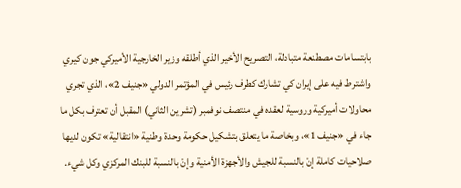بابتسامات مصطنعة متبادلة، التصريح الأخير الذي أطلقه وزير الخارجية الأميركي جون كيري واشترط فيه على إيران كي تشارك كطرف رئيس في المؤتمر الدولي «جنيف 2»، الذي تجري محاولات أميركية وروسية لعقده في منتصف نوفمبر (تشرين الثاني) المقبل أن تعترف بكل ما جاء في «جنيف 1»، وبخاصة ما يتعلق بتشكيل حكومة وحدة وطنية «انتقالية» تكون لديها صلاحيات كاملة إنْ بالنسبة للجيش والأجهزة الأمنية وإنْ بالنسبة للبنك المركزي وكل شيء.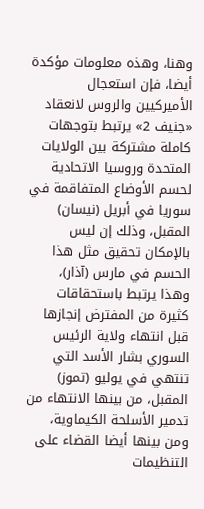وهنا، وهذه معلومات مؤكدة أيضا، فإن استعجال الأميركيين والروس لانعقاد «جنيف 2» يرتبط بتوجهات كاملة مشتركة بين الولايات المتحدة وروسيا الاتحادية لحسم الأوضاع المتفاقمة في سوريا في أبريل (نيسان) المقبل، وذلك إن ليس بالإمكان تحقيق مثل هذا الحسم في مارس (آذار)، وهذا يرتبط باستحقاقات كثيرة من المفترض إنجازها قبل انتهاء ولاية الرئيس السوري بشار الأسد التي تنتهي في يوليو (تموز) المقبل، من بينها الانتهاء من تدمير الأسلحة الكيماوية، ومن بينها أيضا القضاء على التنظيمات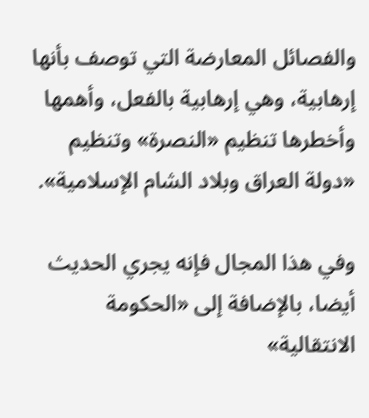والفصائل المعارضة التي توصف بأنها إرهابية، وهي إرهابية بالفعل، وأهمها وأخطرها تنظيم «النصرة» وتنظيم «دولة العراق وبلاد الشام الإسلامية».

وفي هذا المجال فإنه يجري الحديث أيضا، بالإضافة إلى «الحكومة الانتقالية»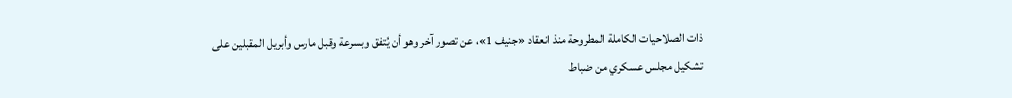ذات الصلاحيات الكاملة المطروحة منذ انعقاد «جنيف 1»، عن تصور آخر وهو أن يُتفق وبسرعة وقبل مارس وأبريل المقبلين على تشكيل مجلس عسكري من ضباط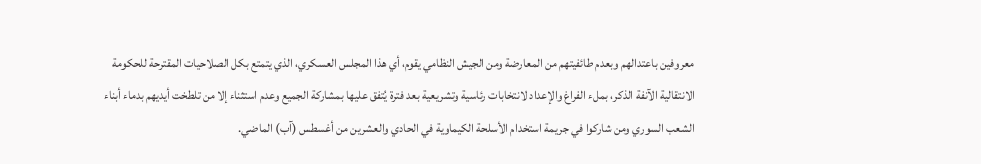معروفين باعتدالهم وبعدم طائفيتهم من المعارضة ومن الجيش النظامي يقوم، أي هذا المجلس العسكري، الذي يتمتع بكل الصلاحيات المقترحة للحكومة الانتقالية الآنفة الذكر، بملء الفراغ والإعداد لانتخابات رئاسية وتشريعية بعد فترة يُتفق عليها بمشاركة الجميع وعدم استثناء إلا من تلطخت أيديهم بدماء أبناء الشعب السوري ومن شاركوا في جريمة استخدام الأسلحة الكيماوية في الحادي والعشرين من أغسطس (آب) الماضي.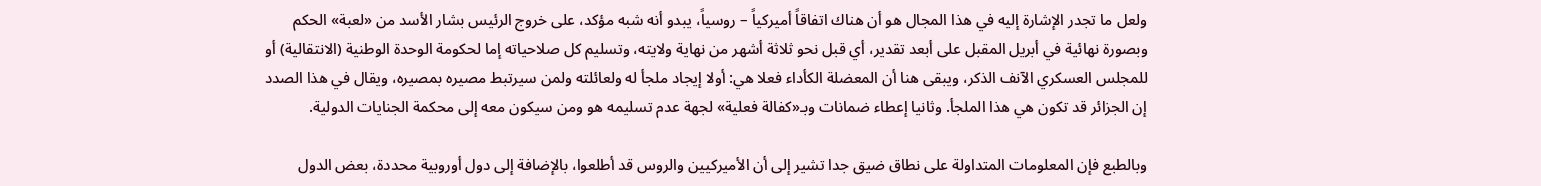ولعل ما تجدر الإشارة إليه في هذا المجال هو أن هناك اتفاقاً أميركياً – روسياً، يبدو أنه شبه مؤكد، على خروج الرئيس بشار الأسد من «لعبة» الحكم وبصورة نهائية في أبريل المقبل على أبعد تقدير، أي قبل نحو ثلاثة أشهر من نهاية ولايته، وتسليم كل صلاحياته إما لحكومة الوحدة الوطنية (الانتقالية) أو للمجلس العسكري الآنف الذكر، ويبقى هنا أن المعضلة الكأداء فعلا هي: أولا إيجاد ملجأ له ولعائلته ولمن سيرتبط مصيره بمصيره، ويقال في هذا الصدد إن الجزائر قد تكون هي هذا الملجأ. وثانيا إعطاء ضمانات وبـ«كفالة فعلية» لجهة عدم تسليمه هو ومن سيكون معه إلى محكمة الجنايات الدولية.

وبالطبع فإن المعلومات المتداولة على نطاق ضيق جدا تشير إلى أن الأميركيين والروس قد أطلعوا، بالإضافة إلى دول أوروبية محددة، بعض الدول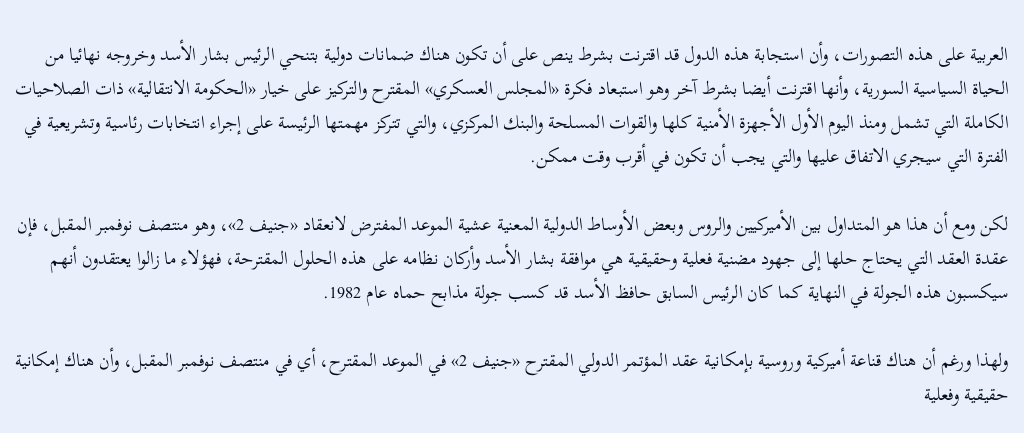العربية على هذه التصورات، وأن استجابة هذه الدول قد اقترنت بشرط ينص على أن تكون هناك ضمانات دولية بتنحي الرئيس بشار الأسد وخروجه نهائيا من الحياة السياسية السورية، وأنها اقترنت أيضا بشرط آخر وهو استبعاد فكرة «المجلس العسكري» المقترح والتركيز على خيار «الحكومة الانتقالية» ذات الصلاحيات الكاملة التي تشمل ومنذ اليوم الأول الأجهزة الأمنية كلها والقوات المسلحة والبنك المركزي، والتي تتركز مهمتها الرئيسة على إجراء انتخابات رئاسية وتشريعية في الفترة التي سيجري الاتفاق عليها والتي يجب أن تكون في أقرب وقت ممكن.

لكن ومع أن هذا هو المتداول بين الأميركيين والروس وبعض الأوساط الدولية المعنية عشية الموعد المفترض لانعقاد «جنيف 2»، وهو منتصف نوفمبر المقبل، فإن عقدة العقد التي يحتاج حلها إلى جهود مضنية فعلية وحقيقية هي موافقة بشار الأسد وأركان نظامه على هذه الحلول المقترحة، فهؤلاء ما زالوا يعتقدون أنهم سيكسبون هذه الجولة في النهاية كما كان الرئيس السابق حافظ الأسد قد كسب جولة مذابح حماه عام 1982.

ولهذا ورغم أن هناك قناعة أميركية وروسية بإمكانية عقد المؤتمر الدولي المقترح «جنيف 2» في الموعد المقترح، أي في منتصف نوفمبر المقبل، وأن هناك إمكانية حقيقية وفعلية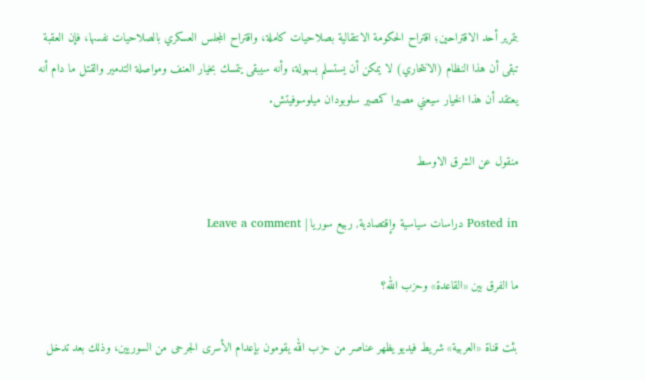بتمرير أحد الاقتراحين؛ اقتراح الحكومة الانتقالية بصلاحيات كاملة، واقتراح المجلس العسكري بالصلاحيات نفسها، فإن العقبة تبقى أن هذا النظام (الانتحاري) لا يمكن أن يستسلم بسهولة، وأنه سيبقى يتمسك بخيار العنف ومواصلة التدمير والقتل ما دام أنه يعتقد أن هذا الخيار سيعني مصيرا كمصير سلوبودان ميلوسوفيتش.

منقول عن الشرق الاوسط

Posted in دراسات سياسية وإقتصادية, ربيع سوريا | Leave a comment

ما الفرق بين «القاعدة» وحزب الله؟

بثت قناة «العربية» شريط فيديو يظهر عناصر من حزب الله يقومون بإعدام الأسرى الجرحى من السوريين، وذلك بعد تدخل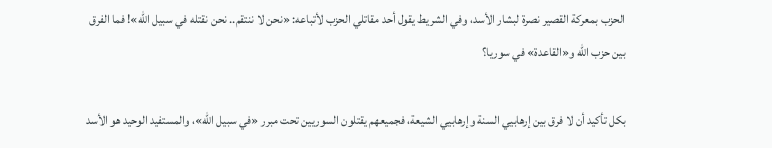الحزب بمعركة القصير نصرة لبشار الأسد، وفي الشريط يقول أحد مقاتلي الحزب لأتباعه: «نحن لا ننتقم.. نحن نقتله في سبيل الله»! فما الفرق بين حزب الله و«القاعدة» في سوريا؟

بكل تأكيد أن لا فرق بين إرهابيي السنة وإرهابيي الشيعة، فجميعهم يقتلون السوريين تحت مبرر «في سبيل الله»، والمستفيد الوحيد هو الأسد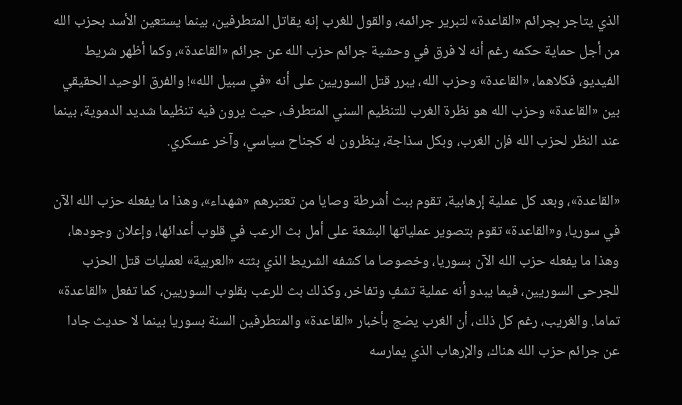الذي يتاجر بجرائم «القاعدة» لتبرير جرائمه، والقول للغرب إنه يقاتل المتطرفين، بينما يستعين الأسد بحزب الله من أجل حماية حكمه رغم أنه لا فرق في وحشية جرائم حزب الله عن جرائم «القاعدة»، وكما أظهر شريط الفيديو، فكلاهما، «القاعدة» وحزب الله، يبرر قتل السوريين على أنه «في سبيل الله»! والفرق الوحيد الحقيقي بين «القاعدة» وحزب الله هو نظرة الغرب للتنظيم السني المتطرف، حيث يرون فيه تنظيما شديد الدموية، بينما عند النظر لحزب الله فإن الغرب، وبكل سذاجة، ينظرون له كجناح سياسي، وآخر عسكري.

«القاعدة»، وبعد كل عملية إرهابية، تقوم ببث أشرطة وصايا من تعتبرهم «شهداء»، وهذا ما يفعله حزب الله الآن في سوريا، و«القاعدة» تقوم بتصوير عملياتها البشعة على أمل بث الرعب في قلوب أعدائها، وإعلان وجودها، وهذا ما يفعله حزب الله الآن بسوريا، وخصوصا ما كشفه الشريط الذي بثته «العربية» لعمليات قتل الحزب للجرحى السوريين، فيما يبدو أنه عملية تشفٍ وتفاخر، وكذلك بث للرعب بقلوب السوريين، كما تفعل «القاعدة» تماما. والغريب، رغم كل ذلك، أن الغرب يضج بأخبار «القاعدة» والمتطرفين السنة بسوريا بينما لا حديث جادا عن جرائم حزب الله هناك، والإرهاب الذي يمارسه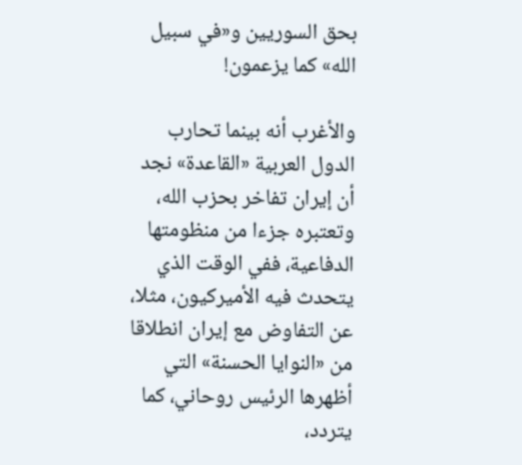بحق السوريين و«في سبيل الله» كما يزعمون!

والأغرب أنه بينما تحارب الدول العربية «القاعدة» نجد أن إيران تفاخر بحزب الله، وتعتبره جزءا من منظومتها الدفاعية، ففي الوقت الذي يتحدث فيه الأميركيون، مثلا، عن التفاوض مع إيران انطلاقا من «النوايا الحسنة» التي أظهرها الرئيس روحاني، كما يتردد،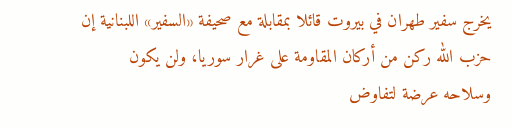يخرج سفير طهران في بيروت قائلا بمقابلة مع صحيفة «السفير» اللبنانية إن حزب الله ركن من أركان المقاومة على غرار سوريا، ولن يكون وسلاحه عرضة لتفاوض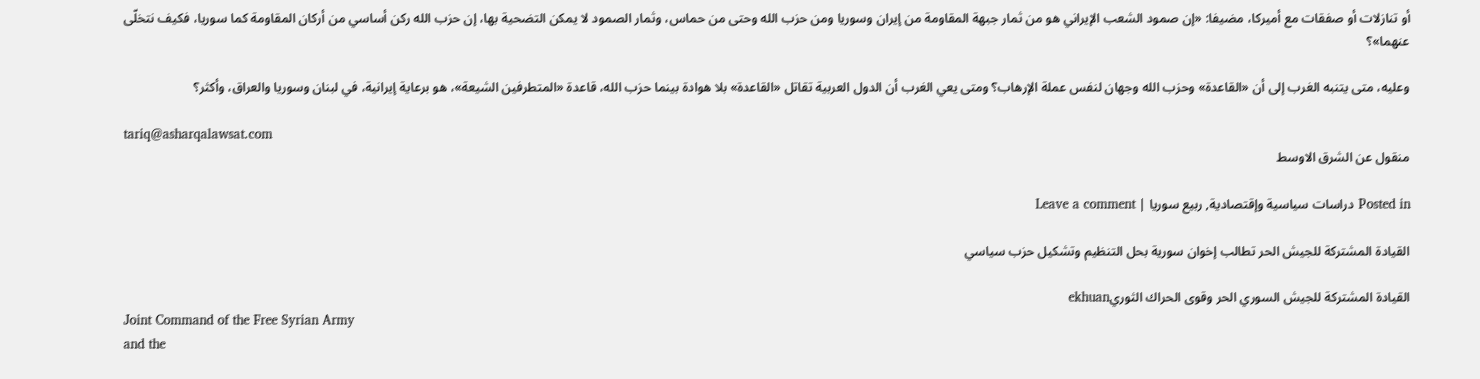أو تنازلات أو صفقات مع أميركا، مضيفا: «إن صمود الشعب الإيراني هو من ثمار جبهة المقاومة من إيران وسوريا ومن حزب الله وحتى من حماس، وثمار الصمود لا يمكن التضحية بها، إن حزب الله ركن أساسي من أركان المقاومة كما سوريا، فكيف نتخلّى عنهما»؟

وعليه، متى يتنبه الغرب إلى أن «القاعدة» وحزب الله وجهان لنفس عملة الإرهاب؟ ومتى يعي الغرب أن الدول العربية تقاتل «القاعدة» بلا هوادة بينما حزب الله، قاعدة «المتطرفين الشيعة»، هو برعاية إيرانية، في لبنان وسوريا والعراق، وأكثر؟

tariq@asharqalawsat.com
منقول عن الشرق الاوسط

Posted in دراسات سياسية وإقتصادية, ربيع سوريا | Leave a comment

القيادة المشتركة للجيش الحر تطالب إخوان سورية بحل التنظيم وتشكيل حزب سياسي

القيادة المشتركة للجيش السوري الحر وقوى الحراك الثوريekhuan
Joint Command of the Free Syrian Army
and the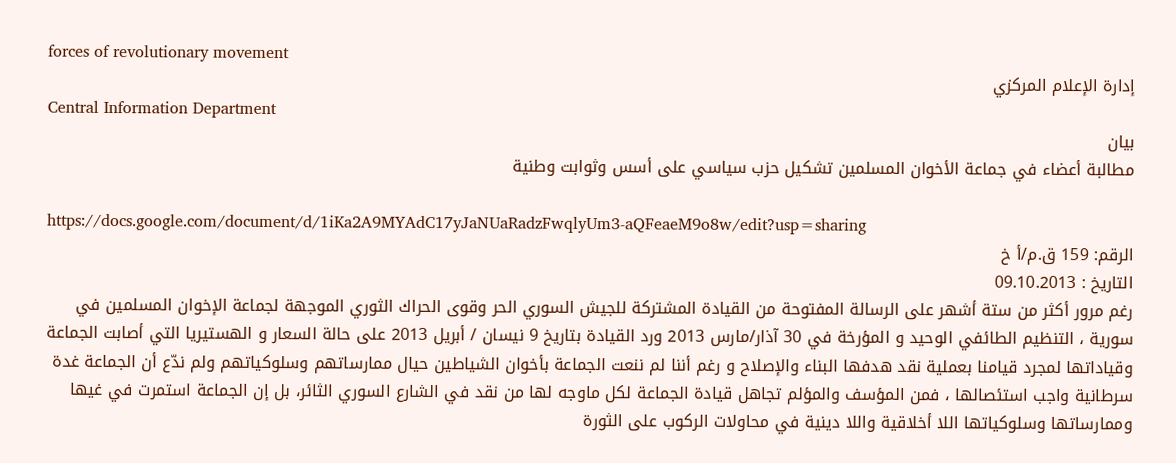forces of revolutionary movement
إدارة الإعلام المركزي
Central Information Department
بيان
مطالبة أعضاء في جماعة الأخوان المسلمين تشكيل حزب سياسي على أسس وثوابت وطنية

https://docs.google.com/document/d/1iKa2A9MYAdC17yJaNUaRadzFwqlyUm3-aQFeaeM9o8w/edit?usp=sharing
الرقم: 159 ق.م/أ خ
التاريخ : 09.10.2013
رغم مرور أكثر من ستة أشهر على الرسالة المفتوحة من القيادة المشتركة للجيش السوري الحر وقوى الحراك الثوري الموجهة لجماعة الإخوان المسلمين في سورية ، التنظيم الطائفي الوحيد و المؤرخة في 30 آذار/مارس 2013 ورد القيادة بتاريخ 9 نيسان / أبريل 2013 على حالة السعار و الهستيريا التي أصابت الجماعة وقياداتها لمجرد قيامنا بعملية نقد هدفها البناء والإصلاح و رغم أننا لم ننعت الجماعة بأخوان الشياطين حيال ممارساتهم وسلوكياتهم ولم ندّع أن الجماعة غدة سرطانية واجب استئصالها ، فمن المؤسف والمؤلم تجاهل قيادة الجماعة لكل ماوجه لها من نقد في الشارع السوري الثائر، بل إن الجماعة استمرت في غيها وممارساتها وسلوكياتها اللا أخلاقية واللا دينية في محاولات الركوب على الثورة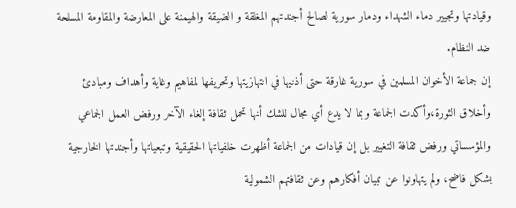وقيادتها وتجيير دماء الشهداء ودمار سورية لصالح أجندتهم المغلقة و الضيقة والهيمنة على المعارضة والمقاومة المسلحة ضد النظام.
إن جماعة الأخوان المسلمين في سورية غارقة حتى أذنيها في انتهازيتها وتحريفها لمفاهيم وغاية وأهداف ومبادئ وأخلاق الثورة،وأكدت الجماعة وبما لا يدع أي مجال للشك أنها تحمل ثقافة إلغاء الآخر ورفض العمل الجماعي والمؤسساتي ورفض ثقافة التغيير بل إن قيادات من الجماعة أظهرت خلفياتها الحقيقية وتبعياتها وأجندتها الخارجية بشكل فاضح، ولم يتهاونوا عن تبيان أفكارهم وعن ثقافتهم الشمولية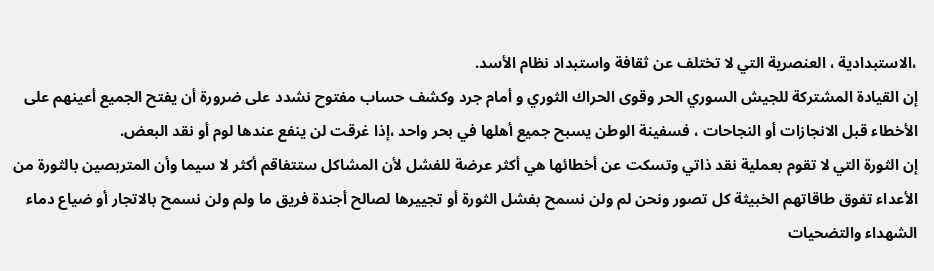،الاستبدادية ، العنصرية التي لا تختلف عن ثقافة واستبداد نظام الأسد.
إن القيادة المشتركة للجيش السوري الحر وقوى الحراك الثوري و أمام جرد وكشف حساب مفتوح نشدد على ضرورة أن يفتح الجميع أعينهم على الأخطاء قبل الانجازات أو النجاحات ، فسفينة الوطن يسبح جميع أهلها في بحر واحد ،إذا غرقت لن ينفع عندها لوم أو نقد البعض.
إن الثورة التي لا تقوم بعملية نقد ذاتي وتسكت عن أخطائها هي أكثر عرضة للفشل لأن المشاكل ستتفاقم أكثر لا سيما وأن المتربصين بالثورة من الأعداء تفوق طاقاتهم الخبيثة كل تصور ونحن لم ولن نسمح بفشل الثورة أو تجييرها لصالح أجندة فريق ما ولم ولن نسمح بالاتجار أو ضياع دماء الشهداء والتضحيات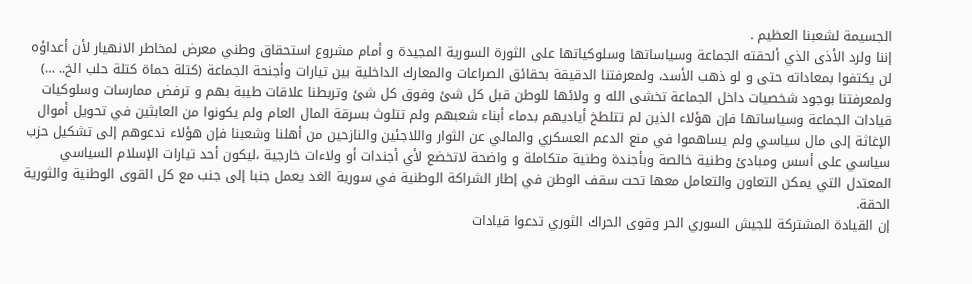الجسيمة لشعبنا العظيم .
إننا ولرد الأذى الذي ألحقته الجماعة وسياساتها وسلوكياتها على الثورة السورية المجيدة و أمام مشروع استحقاق وطني معرض لمخاطر الانهيار لأن أعداؤه لن يكتفوا بمعاداته حتى و لو ذهب الأسد، ولمعرفتنا الدقيقة بحقائق الصراعات والمعارك الداخلية بين تيارات وأجنحة الجماعة (كتلة حماة كتلة حلب الخ.. …) ولمعرفتنا بوجود شخصيات داخل الجماعة تخشى الله و ولائها للوطن قبل كل شئ وفوق كل شئ وتربطنا علاقات طيبة بهم و ترفض ممارسات وسلوكيات قيادات الجماعة وسياساتها فإن هؤلاء الذين لم تتلطخ أياديهم بدماء أبناء شعبهم ولم تتلوث بسرقة المال العام ولم يكونوا من العابثين في تحويل أموال الإغاثة إلى مال سياسي ولم يساهموا في منع الدعم العسكري والمالي عن الثوار واللاجئين والنازحين من أهلنا وشعبنا فإن هؤلاء ندعوهم إلى تشكيل حزب سياسي على أسس ومبادئ وطنية خالصة وبأجندة وطنية متكاملة و واضحة لاتخضع لأي أجندات أو ولاءات خارجية ،ليكون أحد تيارات الإسلام السياسي المعتدل التي يمكن التعاون والتعامل معها تحت سقف الوطن في إطار الشراكة الوطنية في سورية الغد يعمل جنبا إلى جنب مع كل القوى الوطنية والثورية الحقة.
إن القيادة المشتركة للجيش السوري الحر وقوى الحراك الثوري تدعوا قيادات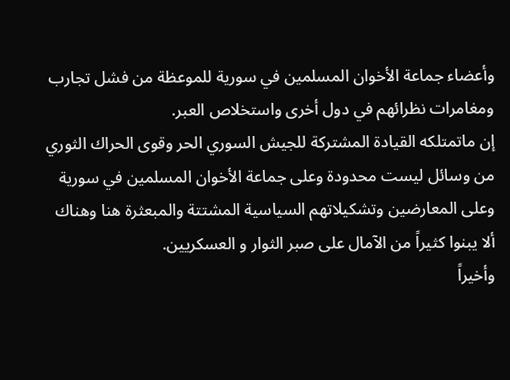وأعضاء جماعة الأخوان المسلمين في سورية للموعظة من فشل تجارب ومغامرات نظرائهم في دول أخرى واستخلاص العبر.
إن ماتمتلكه القيادة المشتركة للجيش السوري الحر وقوى الحراك الثوري من وسائل ليست محدودة وعلى جماعة الأخوان المسلمين في سورية وعلى المعارضين وتشكيلاتهم السياسية المشتتة والمبعثرة هنا وهناك ألا يبنوا كثيراً من الآمال على صبر الثوار و العسكريين.
وأخيراً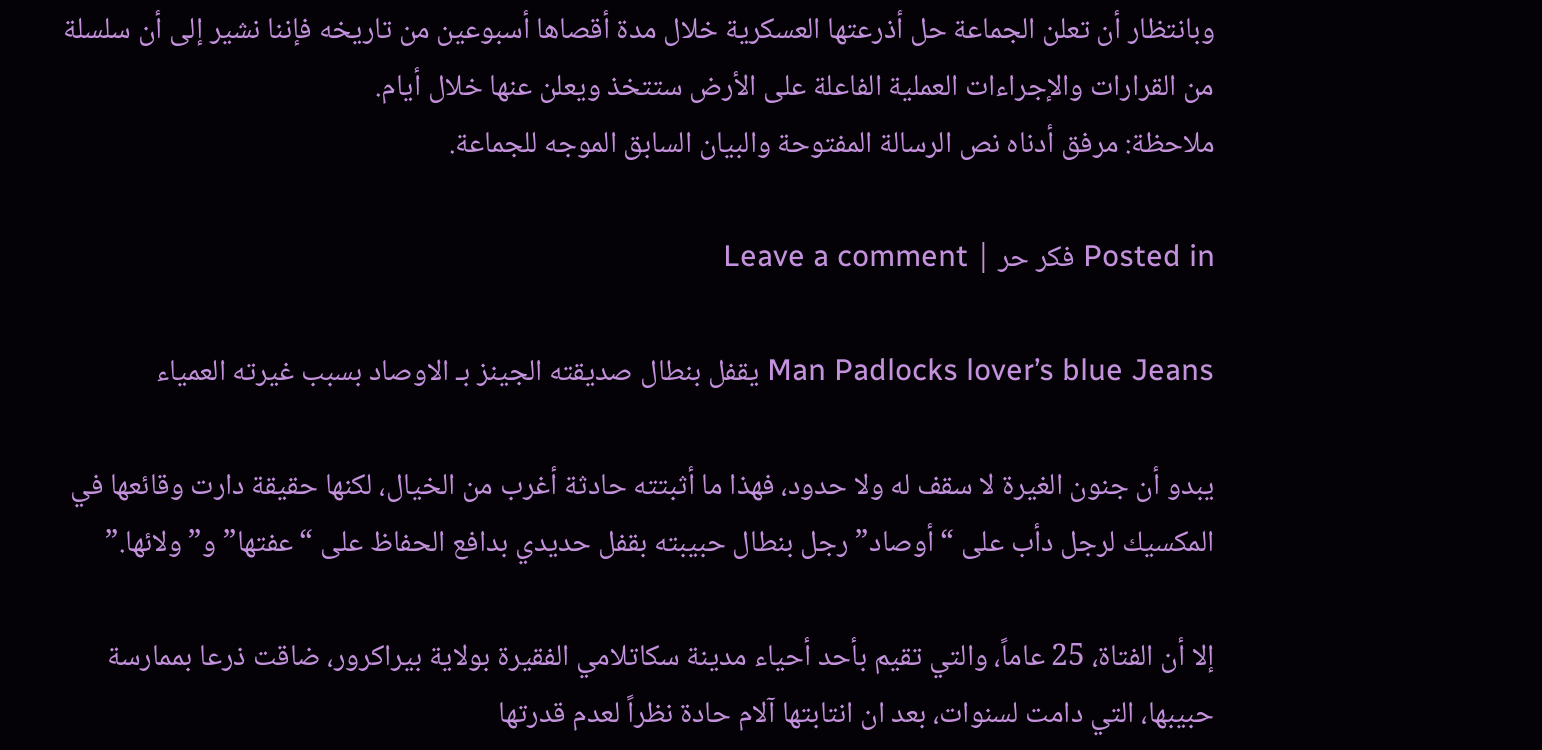وبانتظار أن تعلن الجماعة حل أذرعتها العسكرية خلال مدة أقصاها أسبوعين من تاريخه فإننا نشير إلى أن سلسلة من القرارات والإجراءات العملية الفاعلة على الأرض ستتخذ ويعلن عنها خلال أيام.
ملاحظة: مرفق أدناه نص الرسالة المفتوحة والبيان السابق الموجه للجماعة.

Posted in فكر حر | Leave a comment

Man Padlocks lover’s blue Jeans يقفل بنطال صديقته الجينز بـ الاوصاد بسبب غيرته العمياء

يبدو أن جنون الغيرة لا سقف له ولا حدود، فهذا ما أثبتته حادثة أغرب من الخيال، لكنها حقيقة دارت وقائعها في المكسيك لرجل دأب على “أوصاد” رجل بنطال حبيبته بقفل حديدي بدافع الحفاظ على “عفتها” و”ولائها.”

إلا أن الفتاة، 25 عاماً، والتي تقيم بأحد أحياء مدينة سكاتلامي الفقيرة بولاية بيراكرور، ضاقت ذرعا بممارسة حبيبها، التي دامت لسنوات، بعد ان انتابتها آلام حادة نظراً لعدم قدرتها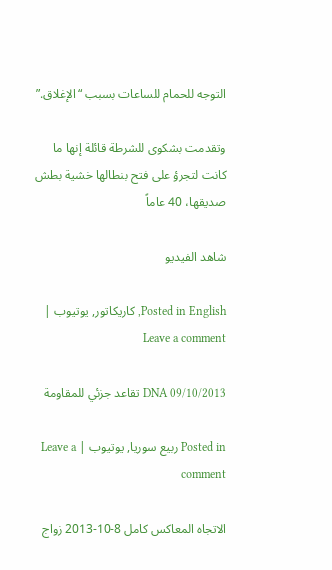التوجه للحمام للساعات بسبب “الإغلاق.”

وتقدمت بشكوى للشرطة قائلة إنها ما كانت لتجرؤ على فتح بنطالها خشية بطش صديقها، 40 عاماً

شاهد الفيديو

Posted in English, كاريكاتور, يوتيوب | Leave a comment

DNA 09/10/2013 تقاعد جزئي للمقاومة

Posted in ربيع سوريا, يوتيوب | Leave a comment

الاتجاه المعاكس كامل 8-10-2013 زواج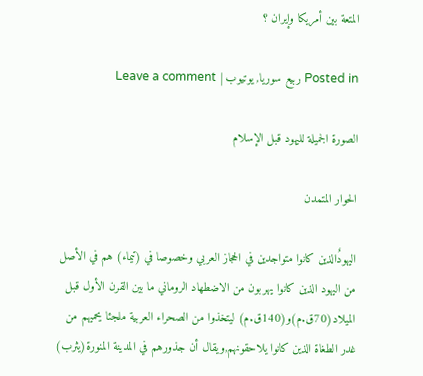المتعة بين أمريكا وإيران ؟

Posted in ربيع سوريا, يوتيوب | Leave a comment

الصورة الجميلة لليهود قبل الإسلام

الحوار المتمدن

اليهودٌالذين كانوا متواجدين في الحجاز العربي وخصوصا في (تيماء) هم في الأصل من اليهود الذين كانوا يهربون من الاضطهاد الروماني ما بين القرن الأول قبل الميلاد(70ق.م)و(140ق.م) ليتخذوا من الصحراء العربية ملجئا يحميهم من غدر الطغاة الذين كانوا يلاحقونهم,ويقال أن جذورهم في المدينة المنورة(يثرب)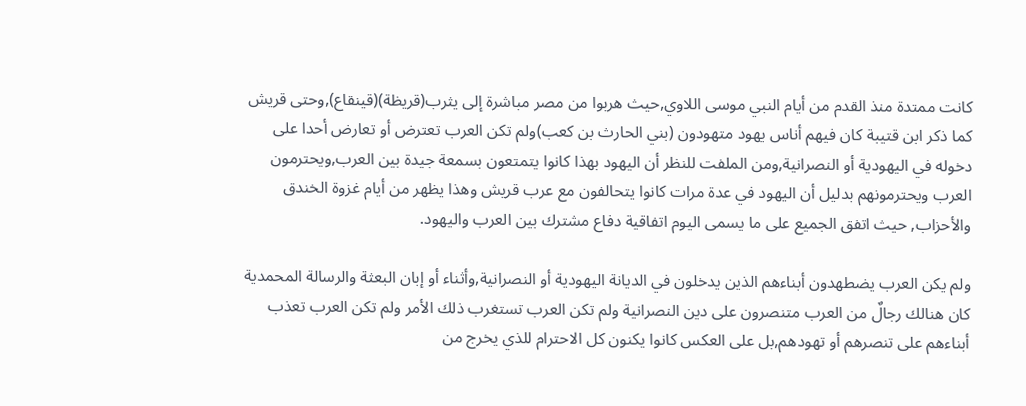كانت ممتدة منذ القدم من أيام النبي موسى اللاوي,حيث هربوا من مصر مباشرة إلى يثرب(قريظة)(قينقاع),وحتى قريش كما ذكر ابن قتيبة كان فيهم أناس يهود متهودون (بني الحارث بن كعب)ولم تكن العرب تعترض أو تعارض أحدا على دخوله في اليهودية أو النصرانية,ومن الملفت للنظر أن اليهود بهذا كانوا يتمتعون بسمعة جيدة بين العرب,ويحترمون العرب ويحترمونهم بدليل أن اليهود في عدة مرات كانوا يتحالفون مع عرب قريش وهذا يظهر من أيام غزوة الخندق والأحزاب, حيث اتفق الجميع على ما يسمى اليوم اتفاقية دفاع مشترك بين العرب واليهود.

ولم يكن العرب يضطهدون أبناءهم الذين يدخلون في الديانة اليهودية أو النصرانية,وأثناء أو إبان البعثة والرسالة المحمدية كان هنالك رجالٌ من العرب متنصرون على دين النصرانية ولم تكن العرب تستغرب ذلك الأمر ولم تكن العرب تعذب أبناءهم على تنصرهم أو تهودهم,بل على العكس كانوا يكنون كل الاحترام للذي يخرج من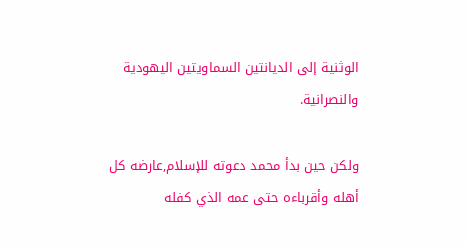الوثنية إلى الديانتين السماويتين اليهودية والنصرانية.

ولكن حين بدأ محمد دعوته للإسلام,عارضه كل أهله وأقرباءه حتى عمه الذي كفله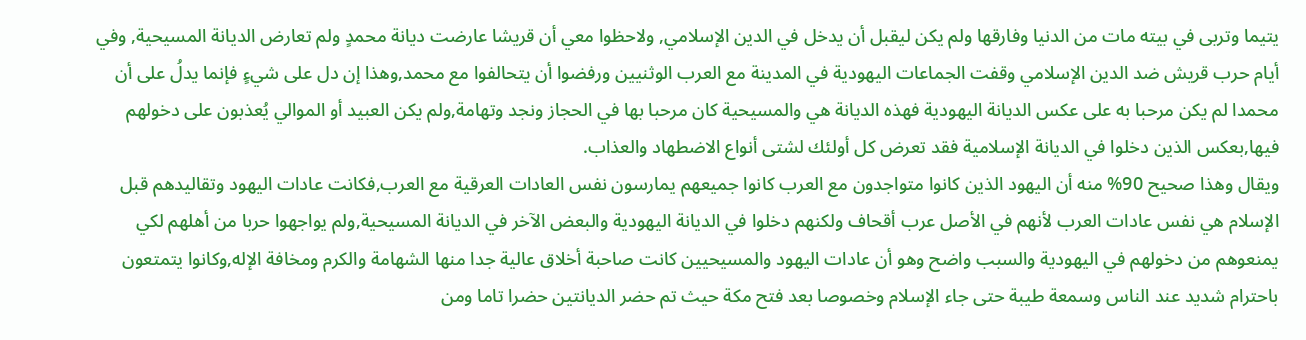يتيما وتربى في بيته مات من الدنيا وفارقها ولم يكن ليقبل أن يدخل في الدين الإسلامي, ولاحظوا معي أن قريشا عارضت ديانة محمدٍ ولم تعارض الديانة المسيحية, وفي أيام حرب قريش ضد الدين الإسلامي وقفت الجماعات اليهودية في المدينة مع العرب الوثنيين ورفضوا أن يتحالفوا مع محمد,وهذا إن دل على شيءٍ فإنما يدلُ على أن محمدا لم يكن مرحبا به على عكس الديانة اليهودية فهذه الديانة هي والمسيحية كان مرحبا بها في الحجاز ونجد وتهامة,ولم يكن العبيد أو الموالي يُعذبون على دخولهم فيها,بعكس الذين دخلوا في الديانة الإسلامية فقد تعرض كل أولئك لشتى أنواع الاضطهاد والعذاب.
ويقال وهذا صحيح 90% منه أن اليهود الذين كانوا متواجدون مع العرب كانوا جميعهم يمارسون نفس العادات العرقية مع العرب,فكانت عادات اليهود وتقاليدهم قبل الإسلام هي نفس عادات العرب لأنهم في الأصل عرب أقحاف ولكنهم دخلوا في الديانة اليهودية والبعض الآخر في الديانة المسيحية,ولم يواجهوا حربا من أهلهم لكي يمنعوهم من دخولهم في اليهودية والسبب واضح وهو أن عادات اليهود والمسيحيين كانت صاحبة أخلاق عالية جدا منها الشهامة والكرم ومخافة الإله,وكانوا يتمتعون باحترام شديد عند الناس وسمعة طيبة حتى جاء الإسلام وخصوصا بعد فتح مكة حيث تم حضر الديانتين حضرا تاما ومن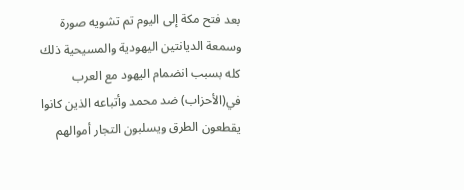بعد فتح مكة إلى اليوم تم تشويه صورة وسمعة الديانتين اليهودية والمسيحية ذلك كله بسبب انضمام اليهود مع العرب في(الأحزاب) ضد محمد وأتباعه الذين كانوا يقطعون الطرق ويسلبون التجار أموالهم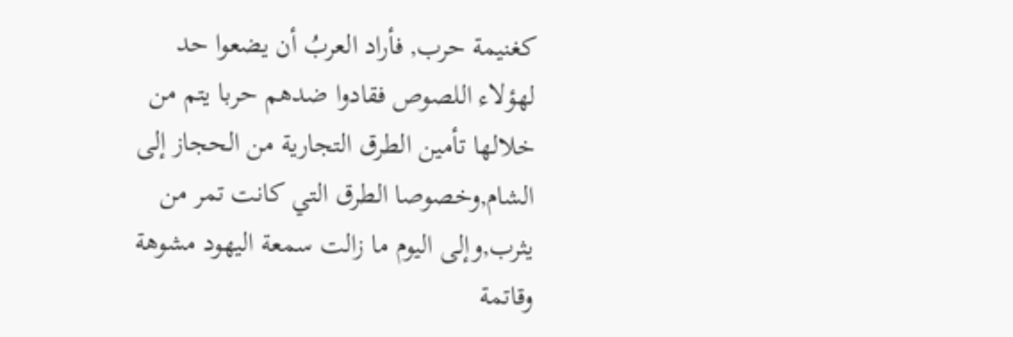كغنيمة حرب, فأراد العربُ أن يضعوا حد لهؤلاء اللصوص فقادوا ضدهم حربا يتم من خلالها تأمين الطرق التجارية من الحجاز إلى الشام,وخصوصا الطرق التي كانت تمر من يثرب,وإلى اليوم ما زالت سمعة اليهود مشوهة وقاتمة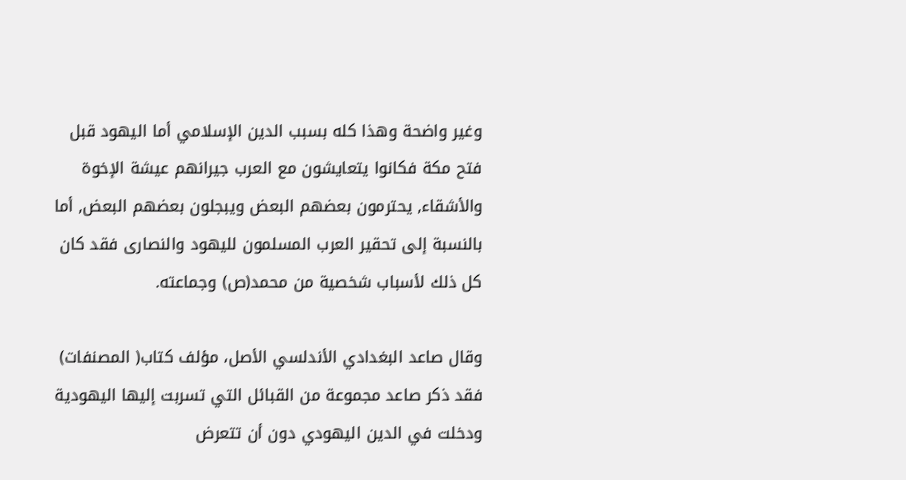وغير واضحة وهذا كله بسبب الدين الإسلامي أما اليهود قبل فتح مكة فكانوا يتعايشون مع العرب جيرانهم عيشة الإخوة والأشقاء, يحترمون بعضهم البعض ويبجلون بعضهم البعض, أما بالنسبة إلى تحقير العرب المسلمون لليهود والنصارى فقد كان كل ذلك لأسباب شخصية من محمد(ص) وجماعته.

وقال صاعد البغدادي الأندلسي الأصل، مؤلف كتاب( المصنفات) فقد ذكر صاعد مجموعة من القبائل التي تسربت إليها اليهودية ودخلت في الدين اليهودي دون أن تتعرض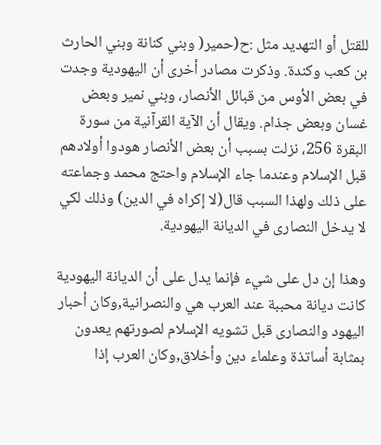للقتل أو التهديد مثل :ح(حمير( وبني كنانة وبني الحارث بن كعب وكندة. وذكرت مصادر أخرى أن اليهودية وجدت في بعض الأوس من قبائل الأنصار، وبني نمير وبعض غسان وبعض جذام. ويقال أن الآية القرآنية من سورة البقرة 256، نزلت بسبب أن بعض الأنصار هودوا أولادهم قبل الإسلام وعندما جاء الإسلام واحتج محمد وجماعته على ذلك ولهذا السبب قال(لا إكراه في الدين) وذلك لكي لا يدخل النصارى في الديانة اليهودية.

وهذا إن دل على شيء فإنما يدل على أن الديانة اليهودية كانت ديانة محببة عند العرب هي والنصرانية,وكان أحبار اليهود والنصارى قبل تشويه الإسلام لصورتهم يعدون بمثابة أساتذة وعلماء دين وأخلاق,وكان العرب إذا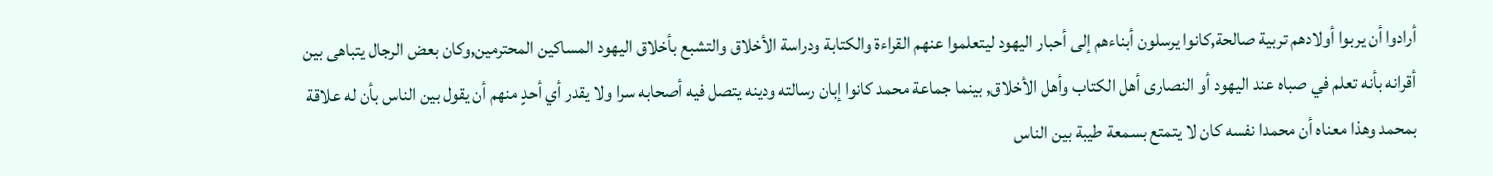أرادوا أن يربوا أولادهم تربية صالحة,كانوا يرسلون أبناءهم إلى أحبار اليهود ليتعلموا عنهم القراءة والكتابة ودراسة الأخلاق والتشبع بأخلاق اليهود المساكين المحترمين,وكان بعض الرجال يتباهى بين أقرانه بأنه تعلم في صباه عند اليهود أو النصارى أهل الكتاب وأهل الأخلاق, بينما جماعة محمد كانوا إبان رسالته ودينه يتصل فيه أصحابه سرا ولا يقدر أي أحدٍ منهم أن يقول بين الناس بأن له علاقة بمحمد وهذا معناه أن محمدا نفسه كان لا يتمتع بسمعة طيبة بين الناس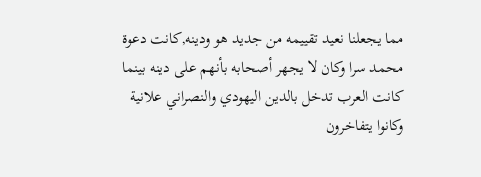مما يجعلنا نعيد تقييمه من جديد هو ودينه,كانت دعوة محمد سرا وكان لا يجهر أصحابه بأنهم على دينه بينما كانت العرب تدخل بالدين اليهودي والنصراني علانية وكانوا يتفاخرون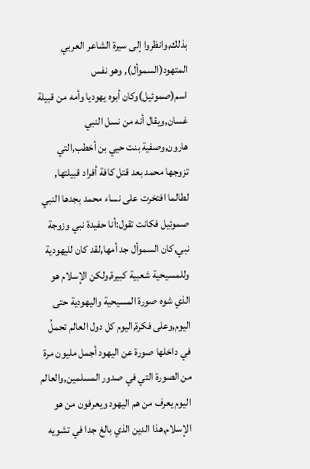بذلك,وانظروا إلى سيرة الشاعر العربي المتهود(السموأل), وهو نفس اسم(صموئيل)وكان أبوه يهوديا وأمه من قبيلة غسان,ويقال أنه من نسل النبي هارون,وصفية بنت حيي بن أخطب,التي تزوجها محمد بعد قتل كافة أفراد قبيلتها, لطالما افتخرت على نساء محمد بجدها النبي صموئيل فكانت تقول:أنا حفيدة نبي وزوجة نبي,كان السموأل جد أمها,لقد كان لليهودية وللمسيحية شعبية كبيرة,ولكن الإسلام هو الذي شوه صورة المسيحية واليهودية حتى اليوم,وعلى فكرة,اليوم كل دول العالم تحملُ في داخلها صورة عن اليهود أجمل مليون مرة من الصورة التي في صدور المسلمين,والعالم اليوم يعرف من هم اليهود ويعرفون من هو الإسلام,هذا الدين الذي بالغ جدا في تشويه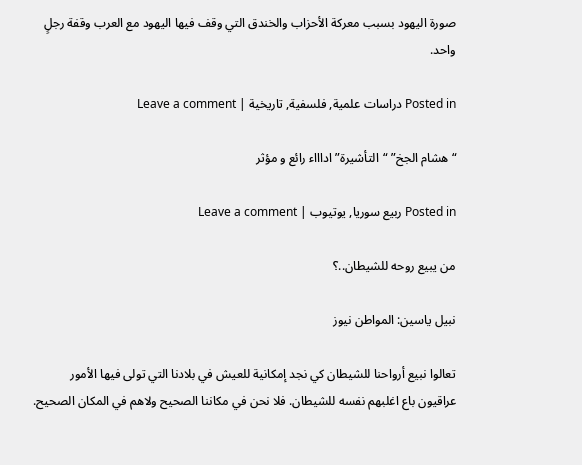صورة اليهود بسبب معركة الأحزاب والخندق التي وقف فيها اليهود مع العرب وقفة رجلٍ واحد.

Posted in دراسات علمية, فلسفية, تاريخية | Leave a comment

“هشام الجخ” “التأشيرة” اداااء رائع و مؤثر

Posted in ربيع سوريا, يوتيوب | Leave a comment

من يبيع روحه للشيطان..؟

نبيل ياسين: المواطن نيوز

تعالوا نبيع أرواحنا للشيطان كي نجد إمكانية للعيش في بلادنا التي تولى فيها الأمور عراقيون باع اغلبهم نفسه للشيطان. فلا نحن في مكاننا الصحيح ولاهم في المكان الصحيح.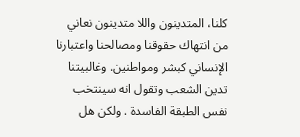كلنا، المتدينون واللا متدينون نعاني من انتهاك حقوقنا ومصالحنا واعتبارنا الإنساني كبشر ومواطنين. وغالبيتنا تدين الشعب وتقول انه سينتخب نفس الطبقة الفاسدة . ولكن هل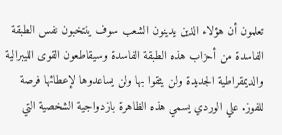تعلمون أن هؤلاء الذين يدينون الشعب سوف ينتخبون نفس الطبقة الفاسدة من أحزاب هذه الطبقة الفاسدة وسيقاطعون القوى الليبرالية والديمقراطية الجديدة ولن يثقوا بها ولن يساعدوها لإعطائها فرصة للفوز. علي الوردي يسمي هذه الظاهرة بازدواجية الشخصية التي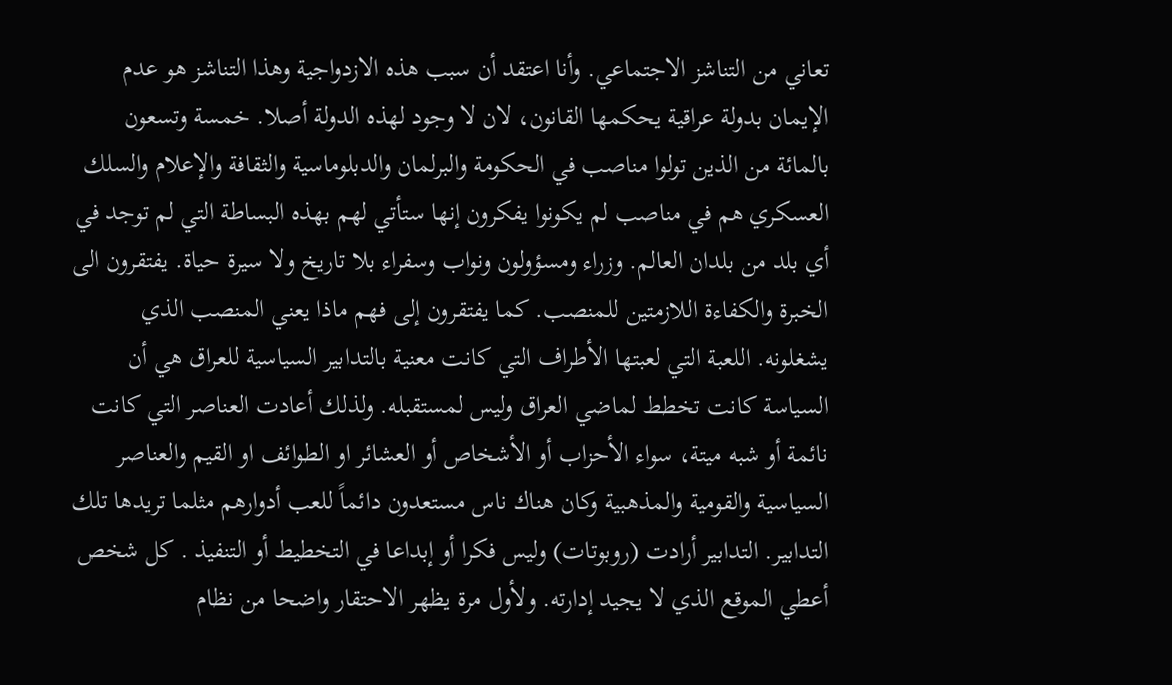تعاني من التناشز الاجتماعي. وأنا اعتقد أن سبب هذه الازدواجية وهذا التناشز هو عدم الإيمان بدولة عراقية يحكمها القانون، لان لا وجود لهذه الدولة أصلا. خمسة وتسعون بالمائة من الذين تولوا مناصب في الحكومة والبرلمان والدبلوماسية والثقافة والإعلام والسلك العسكري هم في مناصب لم يكونوا يفكرون إنها ستأتي لهم بهذه البساطة التي لم توجد في أي بلد من بلدان العالم. وزراء ومسؤولون ونواب وسفراء بلا تاريخ ولا سيرة حياة. يفتقرون الى الخبرة والكفاءة اللازمتين للمنصب. كما يفتقرون إلى فهم ماذا يعني المنصب الذي يشغلونه. اللعبة التي لعبتها الأطراف التي كانت معنية بالتدابير السياسية للعراق هي أن السياسة كانت تخطط لماضي العراق وليس لمستقبله. ولذلك أعادت العناصر التي كانت نائمة أو شبه ميتة، سواء الأحزاب أو الأشخاص أو العشائر او الطوائف او القيم والعناصر السياسية والقومية والمذهبية وكان هناك ناس مستعدون دائماً للعب أدوارهم مثلما تريدها تلك التدابير. التدابير أرادت (روبوتات) وليس فكرا أو إبداعا في التخطيط أو التنفيذ . كل شخص أعطي الموقع الذي لا يجيد إدارته. ولأول مرة يظهر الاحتقار واضحا من نظام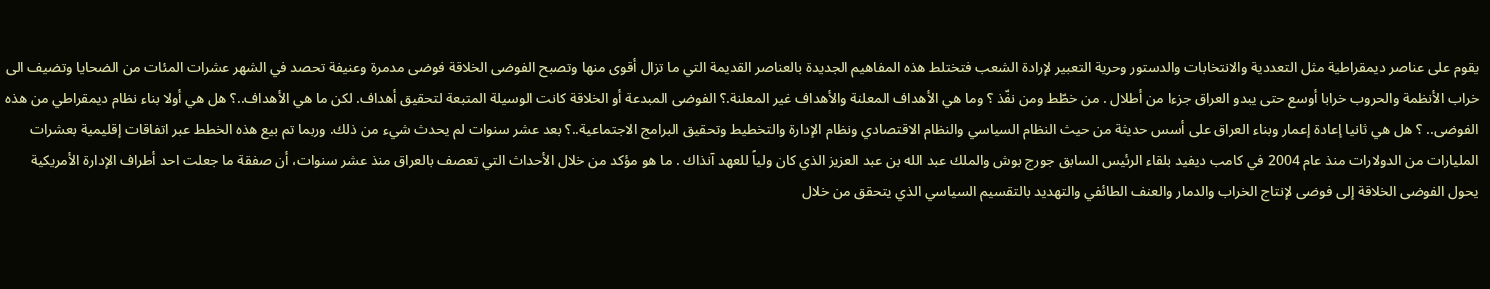يقوم على عناصر ديمقراطية مثل التعددية والانتخابات والدستور وحرية التعبير لإرادة الشعب فتختلط هذه المفاهيم الجديدة بالعناصر القديمة التي ما تزال أقوى منها وتصبح الفوضى الخلاقة فوضى مدمرة وعنيفة تحصد في الشهر عشرات المئات من الضحايا وتضيف الى خراب الأنظمة والحروب خرابا أوسع حتى يبدو العراق جزءا من أطلال . من خطّط ومن نفّذ ؟ وما هي الأهداف المعلنة والأهداف غير المعلنة.؟ الفوضى المبدعة أو الخلاقة كانت الوسيلة المتبعة لتحقيق أهداف. لكن ما هي الأهداف..؟ هل هي أولا بناء نظام ديمقراطي من هذه الفوضى.. ؟ هل هي ثانيا إعادة إعمار وبناء العراق على أسس حديثة من حيث النظام السياسي والنظام الاقتصادي ونظام الإدارة والتخطيط وتحقيق البرامج الاجتماعية..؟ بعد عشر سنوات لم يحدث شيء من ذلك. وربما تم بيع هذه الخطط عبر اتفاقات إقليمية بعشرات المليارات من الدولارات منذ عام 2004 في كامب ديفيد بلقاء الرئيس السابق جورج بوش والملك عبد الله بن عبد العزيز الذي كان ولياً للعهد آنذاك . ما هو مؤكد من خلال الأحداث التي تعصف بالعراق منذ عشر سنوات، أن صفقة ما جعلت احد أطراف الإدارة الأمريكية يحول الفوضى الخلاقة إلى فوضى لإنتاج الخراب والدمار والعنف الطائفي والتهديد بالتقسيم السياسي الذي يتحقق من خلال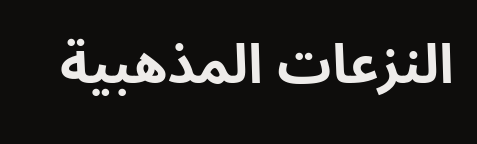النزعات المذهبية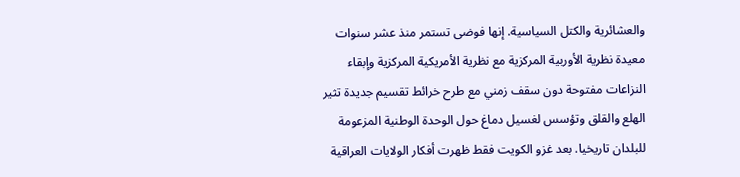والعشائرية والكتل السياسية. إنها فوضى تستمر منذ عشر سنوات معيدة نظرية الأوربية المركزية مع نظرية الأمريكية المركزية وإبقاء النزاعات مفتوحة دون سقف زمني مع طرح خرائط تقسيم جديدة تثير الهلع والقلق وتؤسس لغسيل دماغ حول الوحدة الوطنية المزعومة للبلدان تاريخيا. بعد غزو الكويت فقط ظهرت أفكار الولايات العراقية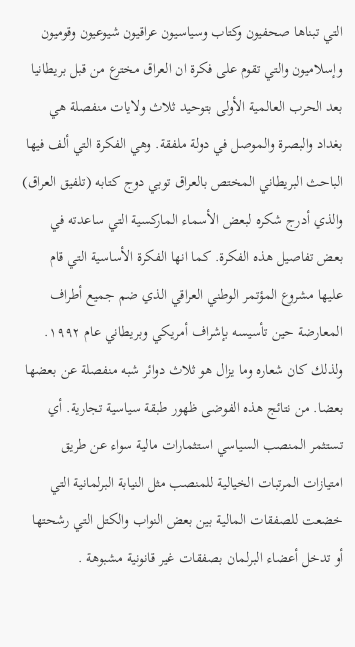التي تبناها صحفيون وكتاب وسياسيون عراقيون شيوعيون وقوميون وإسلاميون والتي تقوم على فكرة ان العراق مخترع من قبل بريطانيا بعد الحرب العالمية الأولى بتوحيد ثلاث ولايات منفصلة هي بغداد والبصرة والموصل في دولة ملفقة. وهي الفكرة التي ألف فيها الباحث البريطاني المختص بالعراق توبي دوج كتابه (تلفيق العراق) والذي أدرج شكره لبعض الأسماء الماركسية التي ساعدته في بعض تفاصيل هذه الفكرة. كما انها الفكرة الأساسية التي قام عليها مشروع المؤتمر الوطني العراقي الذي ضم جميع أطراف المعارضة حين تأسيسه بإشراف أمريكي وبريطاني عام ١٩٩٢. ولذلك كان شعاره وما يزال هو ثلاث دوائر شبه منفصلة عن بعضها بعضا. من نتائج هذه الفوضى ظهور طبقة سياسية تجارية. أي تستثمر المنصب السياسي استثمارات مالية سواء عن طريق امتيازات المرتبات الخيالية للمنصب مثل النيابة البرلمانية التي خضعت للصفقات المالية بين بعض النواب والكتل التي رشحتها أو تدخل أعضاء البرلمان بصفقات غير قانونية مشبوهة .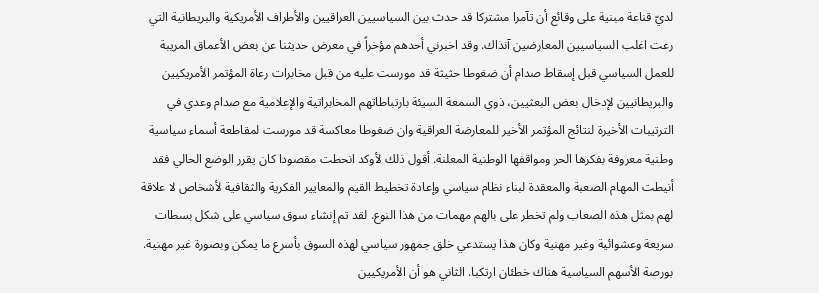لديّ قناعة مبنية على وقائع أن تآمرا مشتركا قد حدث بين السياسيين العراقيين والأطراف الأمريكية والبريطانية التي رعت اغلب السياسيين المعارضين آنذاك. وقد اخبرني أحدهم مؤخراً في معرض حديثنا عن بعض الأعماق المريبة للعمل السياسي قبل إسقاط صدام أن ضغوطا حثيثة قد مورست عليه من قبل مخابرات رعاة المؤتمر الأمريكيين والبريطانيين لإدخال بعض البعثيين، ذوي السمعة السيئة بارتباطاتهم المخابراتية والإعلامية مع صدام وعدي في الترتيبات الأخيرة لنتائج المؤتمر الأخير للمعارضة العراقية وان ضغوطا معاكسة قد مورست لمقاطعة أسماء سياسية وطنية معروفة بفكرها الحر ومواقفها الوطنية المعلنة. أقول ذلك لأوكد انحطت مقصودا كان يقرر الوضع الحالي فقد أنيطت المهام الصعبة والمعقدة لبناء نظام سياسي وإعادة تخطيط القيم والمعايير الفكرية والثقافية لأشخاص لا علاقة لهم بمثل هذه الصعاب ولم تخطر على بالهم مهمات من هذا النوع. لقد تم إنشاء سوق سياسي على شكل بسطات سريعة وعشوائية وغير مهنية وكان هذا يستدعي خلق جمهور سياسي لهذه السوق بأسرع ما يمكن وبصورة غير مهنية. بورصة الأسهم السياسية هناك خطئان ارتكبا. الثاني هو أن الأمريكيين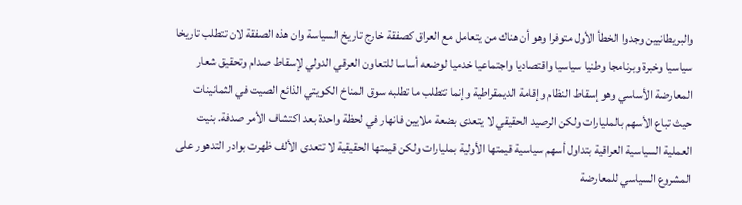والبريطانيين وجدوا الخطأ الأول متوفرا وهو أن هناك من يتعامل مع العراق كصفقة خارج تاريخ السياسة وان هذه الصفقة لان تتطلب تاريخا سياسيا وخبرة وبرنامجا وطنيا سياسيا واقتصاديا واجتماعيا خدميا لوضعه أساسا للتعاون العرقي الدولي لإسقاط صدام وتحقيق شعار المعارضة الأساسي وهو إسقاط النظام وإقامة الديمقراطية وإنما تتطلب ما تطلبه سوق المناخ الكويتي الذائع الصيت في الثمانينات حيث تباع الأسهم بالمليارات ولكن الرصيد الحقيقي لا يتعدى بضعة ملايين فانهار في لحظة واحدة بعد اكتشاف الأمر صدفة. بنيت العملية السياسية العراقية بتداول أسهم سياسية قيمتها الأولية بمليارات ولكن قيمتها الحقيقية لا تتعدى الألف ظهرت بوادر التدهور على المشروع السياسي للمعارضة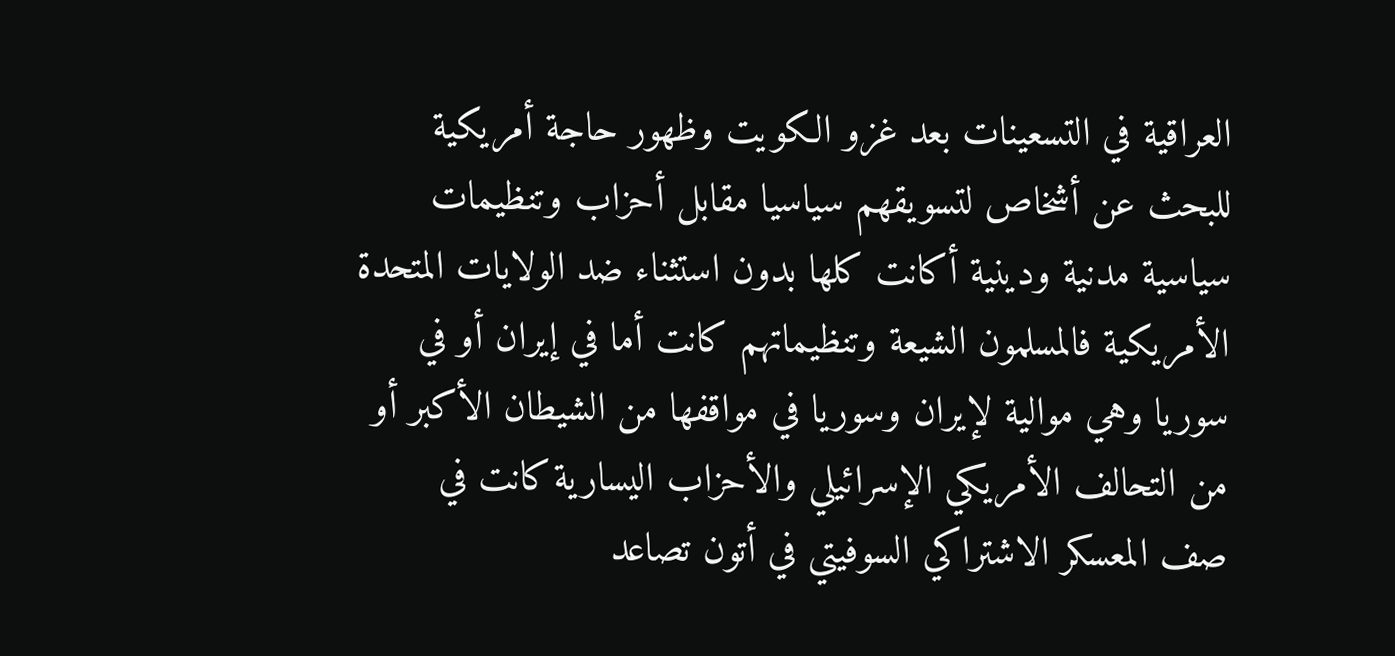العراقية في التسعينات بعد غزو الكويت وظهور حاجة أمريكية للبحث عن أشخاص لتسويقهم سياسيا مقابل أحزاب وتنظيمات سياسية مدنية ودينية أكانت كلها بدون استثناء ضد الولايات المتحدة الأمريكية فالمسلمون الشيعة وتنظيماتهم كانت أما في إيران أو في سوريا وهي موالية لإيران وسوريا في مواقفها من الشيطان الأكبر أو من التحالف الأمريكي الإسرائيلي والأحزاب اليسارية كانت في صف المعسكر الاشتراكي السوفيتي في أتون تصاعد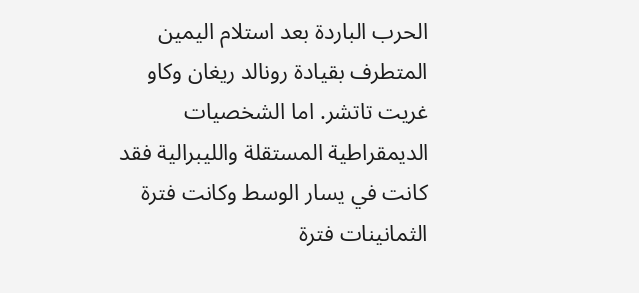الحرب الباردة بعد استلام اليمين المتطرف بقيادة رونالد ريغان وكاو غريت تاتشر. اما الشخصيات الديمقراطية المستقلة والليبرالية فقد كانت في يسار الوسط وكانت فترة الثمانينات فترة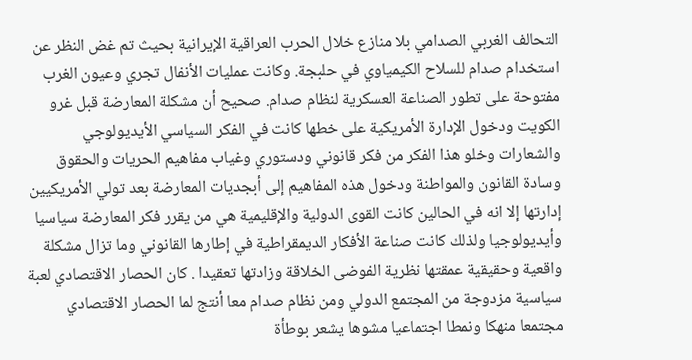التحالف الغربي الصدامي بلا منازع خلال الحرب العراقية الإيرانية بحيث تم غض النظر عن استخدام صدام للسلاح الكيمياوي في حلبجة. وكانت عمليات الأنفال تجري وعيون الغرب مفتوحة على تطور الصناعة العسكرية لنظام صدام. صحيح أن مشكلة المعارضة قبل غرو الكويت ودخول الإدارة الأمريكية على خطها كانت في الفكر السياسي الأيديولوجي والشعارات وخلو هذا الفكر من فكر قانوني ودستوري وغياب مفاهيم الحريات والحقوق وسادة القانون والمواطنة ودخول هذه المفاهيم إلى أبجديات المعارضة بعد تولي الأمريكيين إدارتها إلا انه في الحالين كانت القوى الدولية والإقليمية هي من يقرر فكر المعارضة سياسيا وأيديولوجيا ولذلك كانت صناعة الأفكار الديمقراطية في إطارها القانوني وما تزال مشكلة واقعية وحقيقية عمقتها نظرية الفوضى الخلاقة وزادتها تعقيدا . كان الحصار الاقتصادي لعبة سياسية مزدوجة من المجتمع الدولي ومن نظام صدام معا أنتج لما الحصار الاقتصادي مجتمعا منهكا ونمطا اجتماعيا مشوها يشعر بوطأة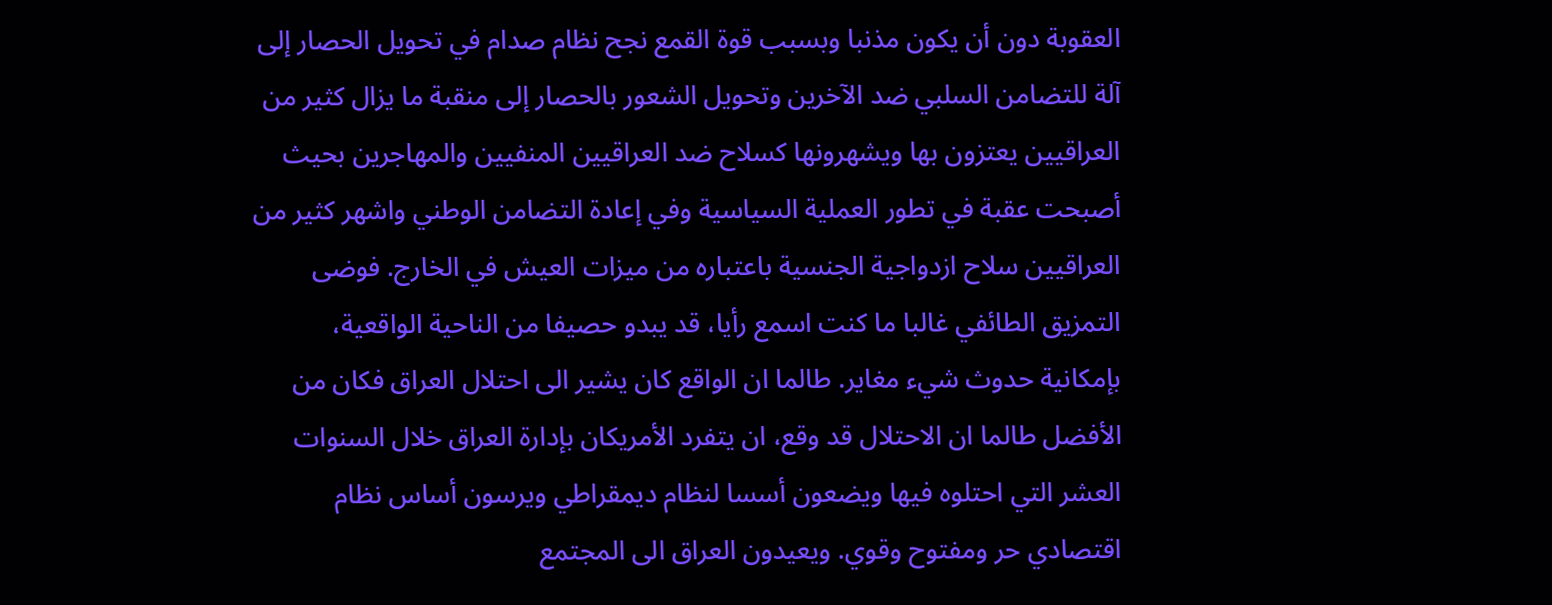العقوبة دون أن يكون مذنبا وبسبب قوة القمع نجح نظام صدام في تحويل الحصار إلى آلة للتضامن السلبي ضد الآخرين وتحويل الشعور بالحصار إلى منقبة ما يزال كثير من العراقيين يعتزون بها ويشهرونها كسلاح ضد العراقيين المنفيين والمهاجرين بحيث أصبحت عقبة في تطور العملية السياسية وفي إعادة التضامن الوطني واشهر كثير من العراقيين سلاح ازدواجية الجنسية باعتباره من ميزات العيش في الخارج. فوضى التمزيق الطائفي غالبا ما كنت اسمع رأيا، قد يبدو حصيفا من الناحية الواقعية، بإمكانية حدوث شيء مغاير. طالما ان الواقع كان يشير الى احتلال العراق فكان من الأفضل طالما ان الاحتلال قد وقع، ان يتفرد الأمريكان بإدارة العراق خلال السنوات العشر التي احتلوه فيها ويضعون أسسا لنظام ديمقراطي ويرسون أساس نظام اقتصادي حر ومفتوح وقوي. ويعيدون العراق الى المجتمع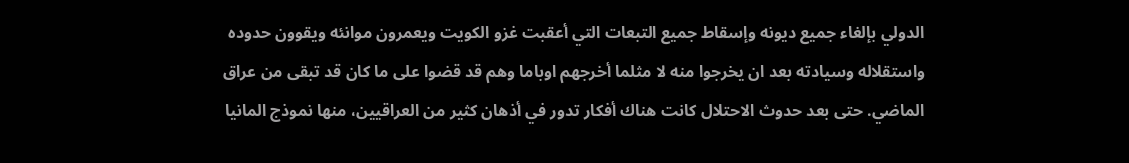الدولي بإلغاء جميع ديونه وإسقاط جميع التبعات التي أعقبت غزو الكويت ويعمرون موانئه ويقوون حدوده واستقلاله وسيادته بعد ان يخرجوا منه لا مثلما أخرجهم اوباما وهم قد قضوا على ما كان قد تبقى من عراق الماضي. حتى بعد حدوث الاحتلال كانت هناك أفكار تدور في أذهان كثير من العراقيين، منها نموذج المانيا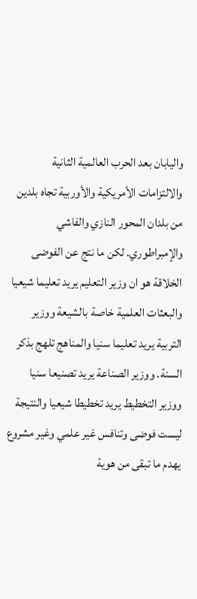واليابان بعد الحرب العالمية الثانية والالتزامات الأمريكية والأوربية تجاه بلدين من بلدان المحور النازي والفاشي والإمبراطوري. لكن ما نتج عن الفوضى الخلاقة هو ان وزير التعليم يريد تعليما شيعيا والبعثات العلمية خاصة بالشيعة ووزير التربية يريد تعليما سنيا والمناهج تلهج بذكر السنة. ووزير الصناعة يريد تصنيعا سنيا ووزير التخطيط يريد تخطيطا شيعيا والنتيجة ليست فوضى وتنافس غير علمي وغير مشروع يهدم ما تبقى من هوية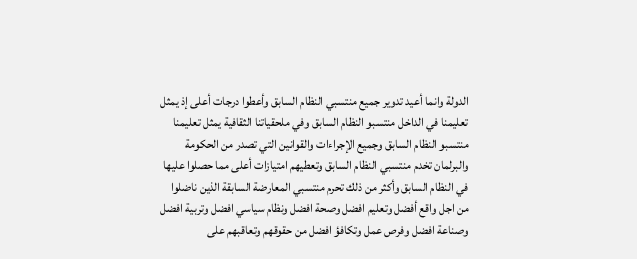الدولة وانما أعيد تدوير جميع منتسبي النظام السابق وأعطوا درجات أعلى إذ يمثل تعليمنا في الداخل منتسبو النظام السابق وفي ملحقياتنا الثقافية يمثل تعليمنا منتسبو النظام السابق وجميع الإجراءات والقوانين التي تصدر من الحكومة والبرلمان تخدم منتسبي النظام السابق وتعطيهم امتيازات أعلى مما حصلوا عليها في النظام السابق وأكثر من ذلك تحرم منتسبي المعارضة السابقة الذين ناضلوا من اجل واقع أفضل وتعليم افضل وصحة افضل ونظام سياسي افضل وتربية افضل وصناعة افضل وفرص عمل وتكافؤ افضل من حقوقهم وتعاقبهم على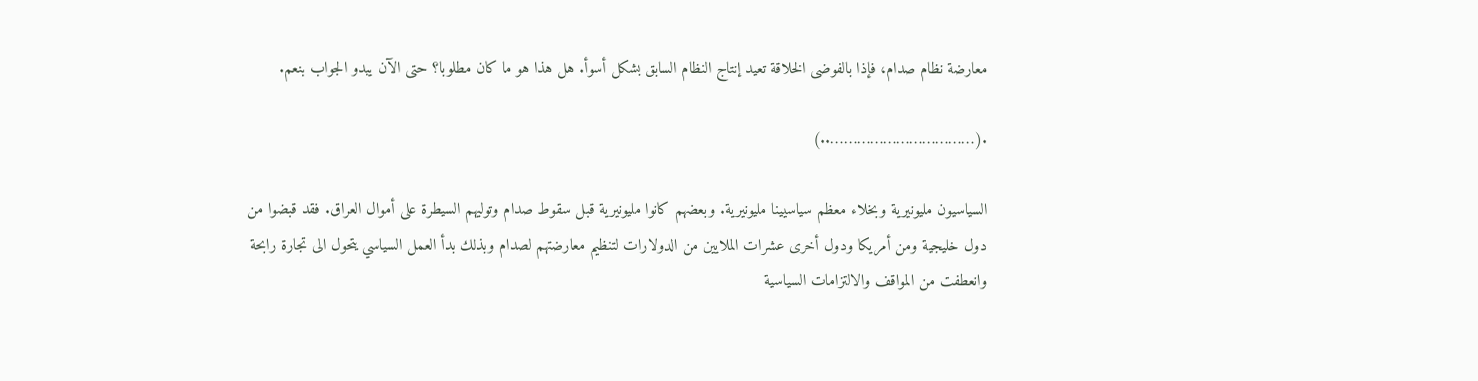معارضة نظام صدام، فإذا بالفوضى الخلاقة تعيد إنتاج النظام السابق بشكل أسوأ. هل هذا هو ما كان مطلوبا؟ حتى الآن يبدو الجواب بنعم.

.(……………………………..)

السياسيون مليونيرية وبخلاء معظم سياسيينا مليونيرية. وبعضهم كانوا مليونيرية قبل سقوط صدام وتوليهم السيطرة على أموال العراق. فقد قبضوا من دول خليجية ومن أمريكا ودول أخرى عشرات الملايين من الدولارات لتنظيم معارضتهم لصدام وبذلك بدأ العمل السياسي يتحول الى تجارة رابحة وانعطفت من المواقف والالتزامات السياسية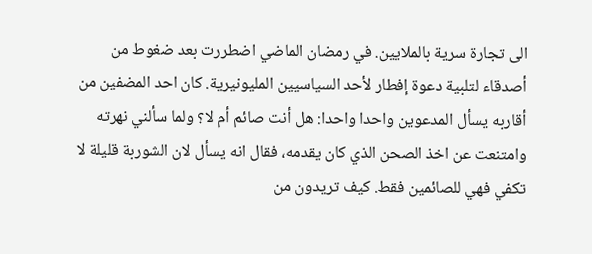الى تجارة سرية بالملايين. في رمضان الماضي اضطررت بعد ضغوط من أصدقاء لتلبية دعوة إفطار لأحد السياسيين المليونيرية. كان احد المضفين من أقاربه يسأل المدعوين واحدا واحدا: هل أنت صائم أم لا؟ ولما سألني نهرته وامتنعت عن اخذ الصحن الذي كان يقدمه، فقال انه يسأل لان الشوربة قليلة لا تكفي فهي للصائمين فقط. كيف تريدون من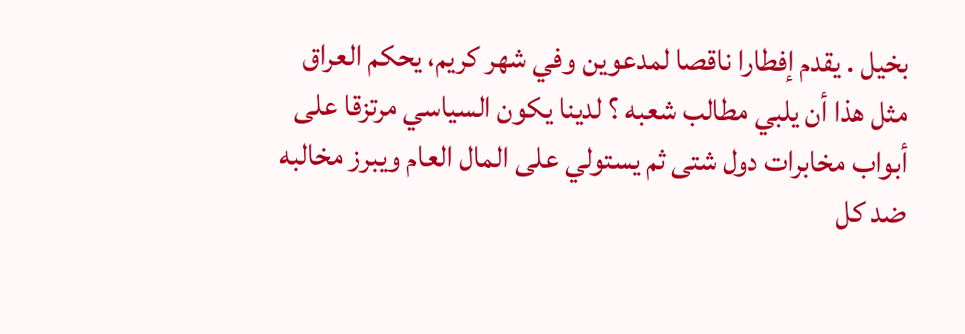بخيل . يقدم إفطارا ناقصا لمدعوين وفي شهر كريم، يحكم العراق مثل هذا أن يلبي مطالب شعبه ؟ لدينا يكون السياسي مرتزقا على أبواب مخابرات دول شتى ثم يستولي على المال العام ويبرز مخالبه ضد كل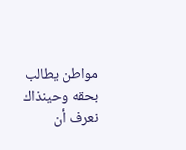مواطن يطالب بحقه وحينذاك نعرف أن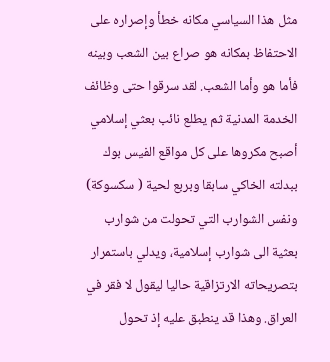مثل هذا السياسي مكانه خطأ وإصراره على الاحتفاظ بمكانه هو صراع بين الشعب وبينه فأما هو وأما الشعب. لقد سرقوا حتى وظائف الخدمة المدنية ثم يطلع نائب بعثي إسلامي أصبح مكروها على كل مواقع الفيس بوك ببدلته الخاكي سابقا وبربع لحية ( سكسوكة) ونفس الشوارب التي تحولت من شوارب بعثية الى شوارب إسلامية، ويدلي باستمرار بتصريحاته الارتزاقية حاليا ليقول لا فقر في العراق. وهذا قد ينطبق عليه إذ تحول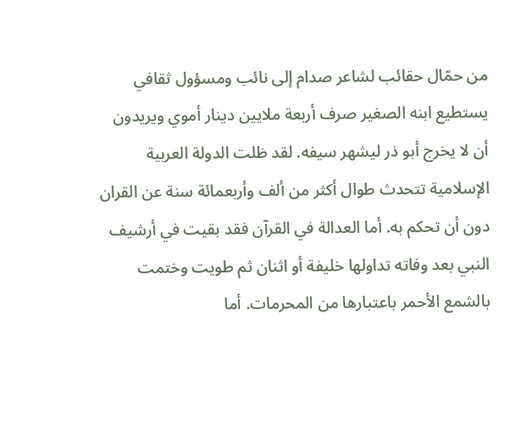من حمّال حقائب لشاعر صدام إلى نائب ومسؤول ثقافي يستطيع ابنه الصغير صرف أربعة ملايين دينار أموي ويريدون أن لا يخرج أبو ذر ليشهر سيفه. لقد ظلت الدولة العربية الإسلامية تتحدث طوال أكثر من ألف وأربعمائة سنة عن القران دون أن تحكم به. أما العدالة في القرآن فقد بقيت في أرشيف النبي بعد وفاته تداولها خليفة أو اثنان ثم طويت وختمت بالشمع الأحمر باعتبارها من المحرمات. أما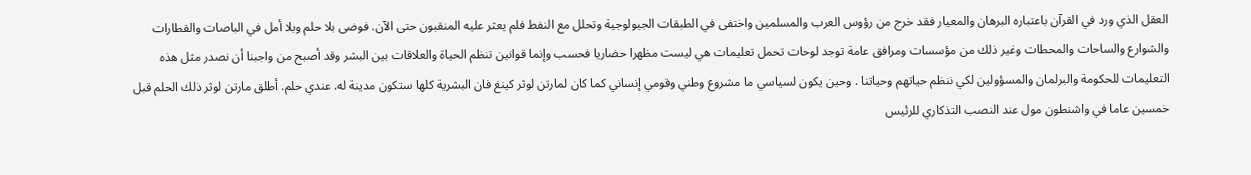العقل الذي ورد في القرآن باعتباره البرهان والمعيار فقد خرج من رؤوس العرب والمسلمين واختفى في الطبقات الجيولوجية وتحلل مع النفط فلم يعثر عليه المنقبون حتى الآن. فوضى بلا حلم وبلا أمل في الباصات والقطارات والشوارع والساحات والمحطات وغير ذلك من مؤسسات ومرافق عامة توجد لوحات تحمل تعليمات هي ليست مظهرا حضاريا فحسب وإنما قوانين تنظم الحياة والعلاقات بين البشر وقد أصبح من واجبنا أن نصدر مثل هذه التعليمات للحكومة والبرلمان والمسؤولين لكي ننظم حياتهم وحياتنا . وحين يكون لسياسي ما مشروع وطني وقومي إنساني كما كان لمارتن لوثر كينغ فان البشرية كلها ستكون مدينة له. عندي حلم. أطلق مارتن لوثر ذلك الحلم قبل خمسين عاما في واشنطون مول عند النصب التذكاري للرئيس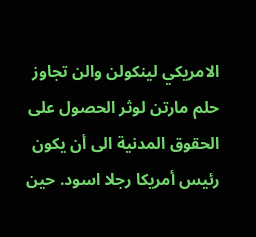الامريكي لينكولن والن تجاوز حلم مارتن لوثر الحصول على الحقوق المدنية الى أن يكون رئيس أمريكا رجلا اسود. حين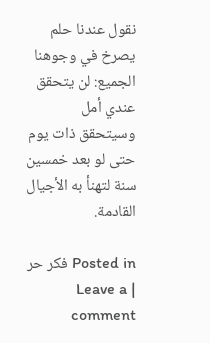نقول عندنا حلم يصرخ في وجوهنا الجميع: لن يتحقق عندي أمل وسيتحقق ذات يوم حتى لو بعد خمسين سنة لتهنأ به الأجيال القادمة.

Posted in فكر حر | Leave a comment